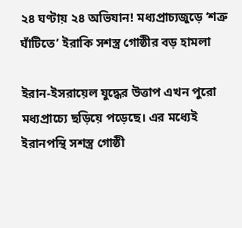২৪ ঘণ্টায় ২৪ অভিযান! মধ্যপ্রাচ্যজুড়ে ‘শত্রু ঘাঁটিতে’ ইরাকি সশস্ত্র গোষ্ঠীর বড় হামলা

ইরান-ইসরায়েল যুদ্ধের উত্তাপ এখন পুরো মধ্যপ্রাচ্যে ছড়িয়ে পড়েছে। এর মধ্যেই ইরানপন্থি সশস্ত্র গোষ্ঠী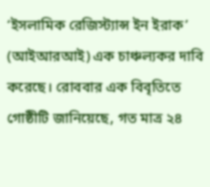‘ইসলামিক রেজিস্ট্যান্স ইন ইরাক’ (আইআরআই) এক চাঞ্চল্যকর দাবি করেছে। রোববার এক বিবৃতিতে গোষ্ঠীটি জানিয়েছে, গত মাত্র ২৪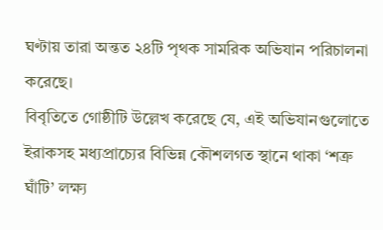ঘণ্টায় তারা অন্তত ২৪টি পৃথক সামরিক অভিযান পরিচালনা করেছে।
বিবৃতিতে গোষ্ঠীটি উল্লেখ করেছে যে, এই অভিযানগুলোতে ইরাকসহ মধ্যপ্রাচ্যের বিভিন্ন কৌশলগত স্থানে থাকা ‘শত্রু ঘাঁটি’ লক্ষ্য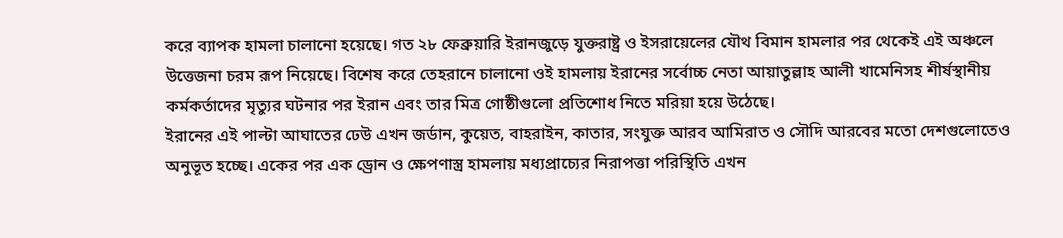করে ব্যাপক হামলা চালানো হয়েছে। গত ২৮ ফেব্রুয়ারি ইরানজুড়ে যুক্তরাষ্ট্র ও ইসরায়েলের যৌথ বিমান হামলার পর থেকেই এই অঞ্চলে উত্তেজনা চরম রূপ নিয়েছে। বিশেষ করে তেহরানে চালানো ওই হামলায় ইরানের সর্বোচ্চ নেতা আয়াতুল্লাহ আলী খামেনিসহ শীর্ষস্থানীয় কর্মকর্তাদের মৃত্যুর ঘটনার পর ইরান এবং তার মিত্র গোষ্ঠীগুলো প্রতিশোধ নিতে মরিয়া হয়ে উঠেছে।
ইরানের এই পাল্টা আঘাতের ঢেউ এখন জর্ডান, কুয়েত, বাহরাইন, কাতার, সংযুক্ত আরব আমিরাত ও সৌদি আরবের মতো দেশগুলোতেও অনুভূত হচ্ছে। একের পর এক ড্রোন ও ক্ষেপণাস্ত্র হামলায় মধ্যপ্রাচ্যের নিরাপত্তা পরিস্থিতি এখন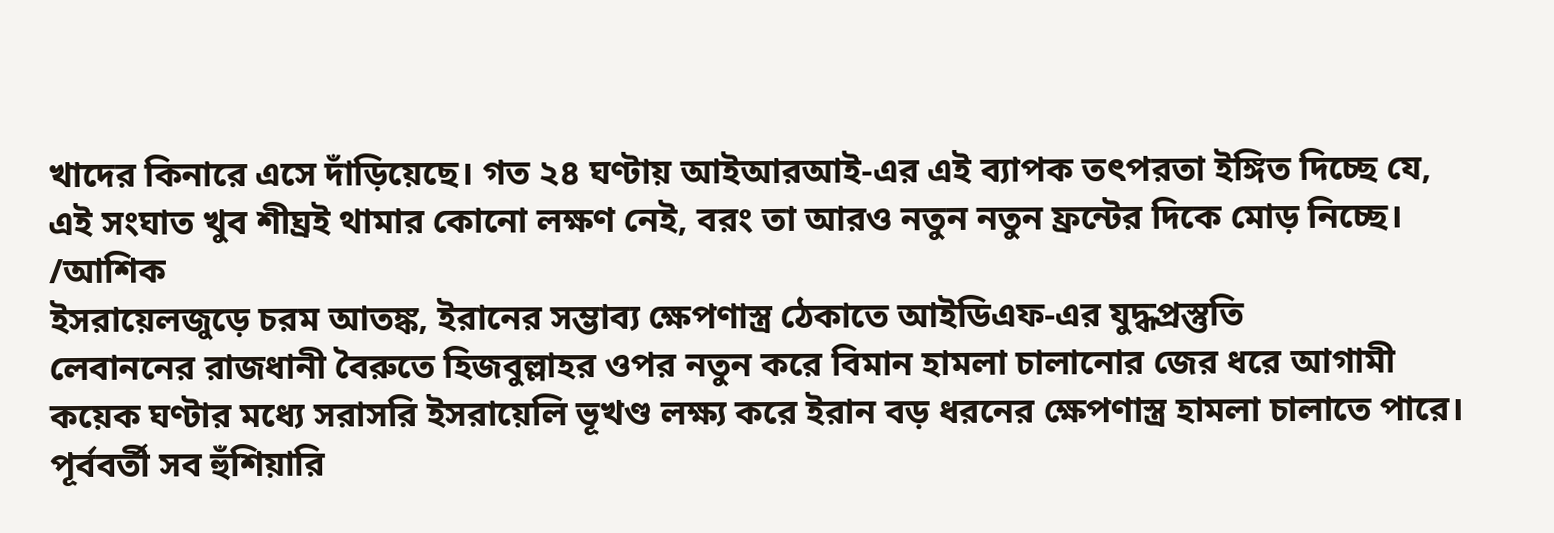খাদের কিনারে এসে দাঁড়িয়েছে। গত ২৪ ঘণ্টায় আইআরআই-এর এই ব্যাপক তৎপরতা ইঙ্গিত দিচ্ছে যে, এই সংঘাত খুব শীঘ্রই থামার কোনো লক্ষণ নেই, বরং তা আরও নতুন নতুন ফ্রন্টের দিকে মোড় নিচ্ছে।
/আশিক
ইসরায়েলজুড়ে চরম আতঙ্ক, ইরানের সম্ভাব্য ক্ষেপণাস্ত্র ঠেকাতে আইডিএফ-এর যুদ্ধপ্রস্তুতি
লেবাননের রাজধানী বৈরুতে হিজবুল্লাহর ওপর নতুন করে বিমান হামলা চালানোর জের ধরে আগামী কয়েক ঘণ্টার মধ্যে সরাসরি ইসরায়েলি ভূখণ্ড লক্ষ্য করে ইরান বড় ধরনের ক্ষেপণাস্ত্র হামলা চালাতে পারে। পূর্ববর্তী সব হুঁশিয়ারি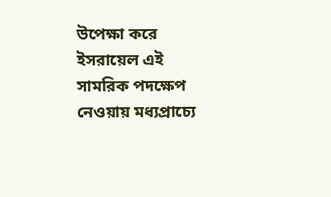উপেক্ষা করে ইসরায়েল এই সামরিক পদক্ষেপ নেওয়ায় মধ্যপ্রাচ্যে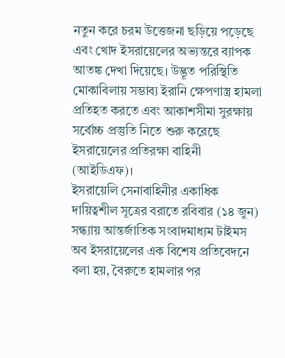নতুন করে চরম উত্তেজনা ছড়িয়ে পড়েছে এবং খোদ ইসরায়েলের অভ্যন্তরে ব্যাপক আতঙ্ক দেখা দিয়েছে। উদ্ভূত পরিস্থিতি মোকাবিলায় সম্ভাব্য ইরানি ক্ষেপণাস্ত্র হামলা প্রতিহত করতে এবং আকাশসীমা সুরক্ষায় সর্বোচ্চ প্রস্তুতি নিতে শুরু করেছে ইসরায়েলের প্রতিরক্ষা বাহিনী (আইডিএফ)।
ইসরায়েলি সেনাবাহিনীর একাধিক দায়িত্বশীল সূত্রের বরাতে রবিবার (১৪ জুন) সন্ধ্যায় আন্তর্জাতিক সংবাদমাধ্যম টাইমস অব ইসরায়েলের এক বিশেষ প্রতিবেদনে বলা হয়, বৈরুতে হামলার পর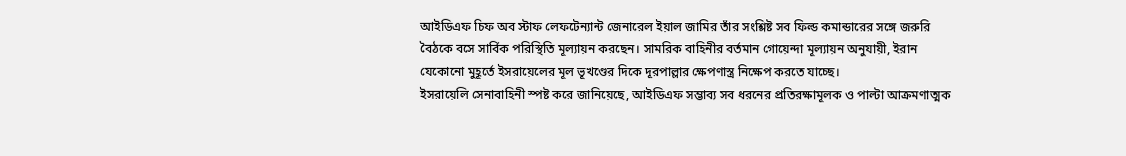আইডিএফ চিফ অব স্টাফ লেফটেন্যান্ট জেনারেল ইয়াল জামির তাঁর সংশ্লিষ্ট সব ফিল্ড কমান্ডারের সঙ্গে জরুরি বৈঠকে বসে সার্বিক পরিস্থিতি মূল্যায়ন করছেন। সামরিক বাহিনীর বর্তমান গোয়েন্দা মূল্যায়ন অনুযায়ী, ইরান যেকোনো মুহূর্তে ইসরায়েলের মূল ভূখণ্ডের দিকে দূরপাল্লার ক্ষেপণাস্ত্র নিক্ষেপ করতে যাচ্ছে।
ইসরায়েলি সেনাবাহিনী স্পষ্ট করে জানিয়েছে, আইডিএফ সম্ভাব্য সব ধরনের প্রতিরক্ষামূলক ও পাল্টা আক্রমণাত্মক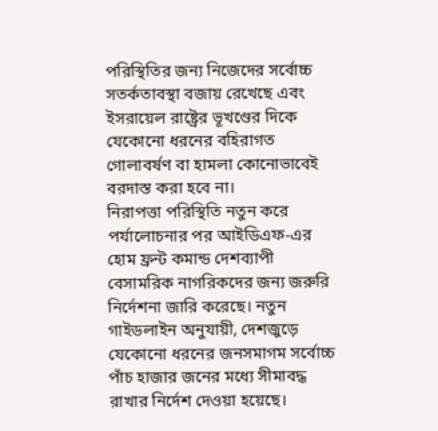পরিস্থিতির জন্য নিজেদের সর্বোচ্চ সতর্কতাবস্থা বজায় রেখেছে এবং ইসরায়েল রাষ্ট্রের ভূখণ্ডের দিকে যেকোনো ধরনের বহিরাগত গোলাবর্ষণ বা হামলা কোনোভাবেই বরদাস্ত করা হবে না।
নিরাপত্তা পরিস্থিতি নতুন করে পর্যালোচনার পর আইডিএফ-এর হোম ফ্রন্ট কমান্ড দেশব্যাপী বেসামরিক নাগরিকদের জন্য জরুরি নির্দেশনা জারি করেছে। নতুন গাইডলাইন অনুযায়ী, দেশজুড়ে যেকোনো ধরনের জনসমাগম সর্বোচ্চ পাঁচ হাজার জনের মধ্যে সীমাবদ্ধ রাখার নির্দেশ দেওয়া হয়েছে।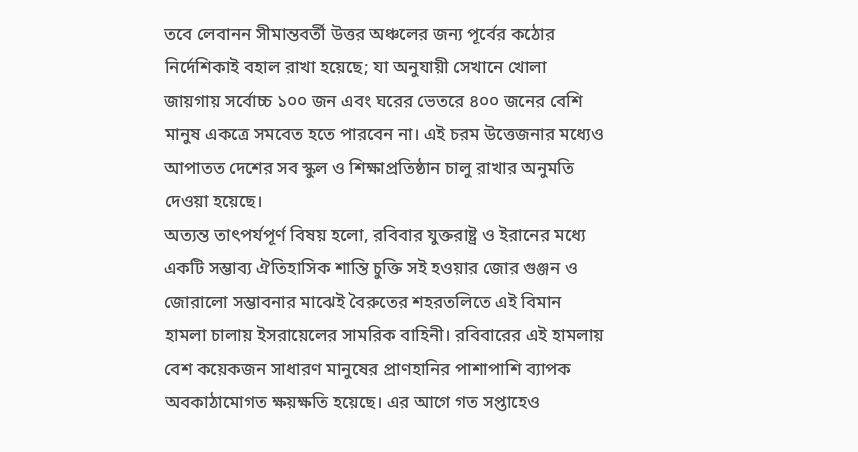তবে লেবানন সীমান্তবর্তী উত্তর অঞ্চলের জন্য পূর্বের কঠোর নির্দেশিকাই বহাল রাখা হয়েছে; যা অনুযায়ী সেখানে খোলা জায়গায় সর্বোচ্চ ১০০ জন এবং ঘরের ভেতরে ৪০০ জনের বেশি মানুষ একত্রে সমবেত হতে পারবেন না। এই চরম উত্তেজনার মধ্যেও আপাতত দেশের সব স্কুল ও শিক্ষাপ্রতিষ্ঠান চালু রাখার অনুমতি দেওয়া হয়েছে।
অত্যন্ত তাৎপর্যপূর্ণ বিষয় হলো, রবিবার যুক্তরাষ্ট্র ও ইরানের মধ্যে একটি সম্ভাব্য ঐতিহাসিক শান্তি চুক্তি সই হওয়ার জোর গুঞ্জন ও জোরালো সম্ভাবনার মাঝেই বৈরুতের শহরতলিতে এই বিমান হামলা চালায় ইসরায়েলের সামরিক বাহিনী। রবিবারের এই হামলায় বেশ কয়েকজন সাধারণ মানুষের প্রাণহানির পাশাপাশি ব্যাপক অবকাঠামোগত ক্ষয়ক্ষতি হয়েছে। এর আগে গত সপ্তাহেও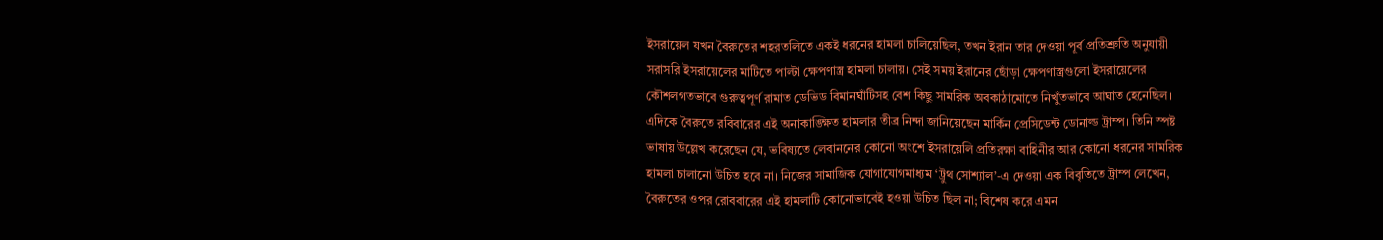ইসরায়েল যখন বৈরুতের শহরতলিতে একই ধরনের হামলা চালিয়েছিল, তখন ইরান তার দেওয়া পূর্ব প্রতিশ্রুতি অনুযায়ী সরাসরি ইসরায়েলের মাটিতে পাল্টা ক্ষেপণাস্ত্র হামলা চালায়। সেই সময় ইরানের ছোঁড়া ক্ষেপণাস্ত্রগুলো ইসরায়েলের কৌশলগতভাবে গুরুত্বপূর্ণ রামাত ডেভিড বিমানঘাঁটিসহ বেশ কিছু সামরিক অবকাঠামোতে নিখুঁতভাবে আঘাত হেনেছিল।
এদিকে বৈরুতে রবিবারের এই অনাকাঙ্ক্ষিত হামলার তীব্র নিন্দা জানিয়েছেন মার্কিন প্রেসিডেন্ট ডোনাল্ড ট্রাম্প। তিনি স্পষ্ট ভাষায় উল্লেখ করেছেন যে, ভবিষ্যতে লেবাননের কোনো অংশে ইসরায়েলি প্রতিরক্ষা বাহিনীর আর কোনো ধরনের সামরিক হামলা চালানো উচিত হবে না। নিজের সামাজিক যোগাযোগমাধ্যম ‘ট্রুথ সোশ্যাল’-এ দেওয়া এক বিবৃতিতে ট্রাম্প লেখেন, বৈরুতের ওপর রোববারের এই হামলাটি কোনোভাবেই হওয়া উচিত ছিল না; বিশেষ করে এমন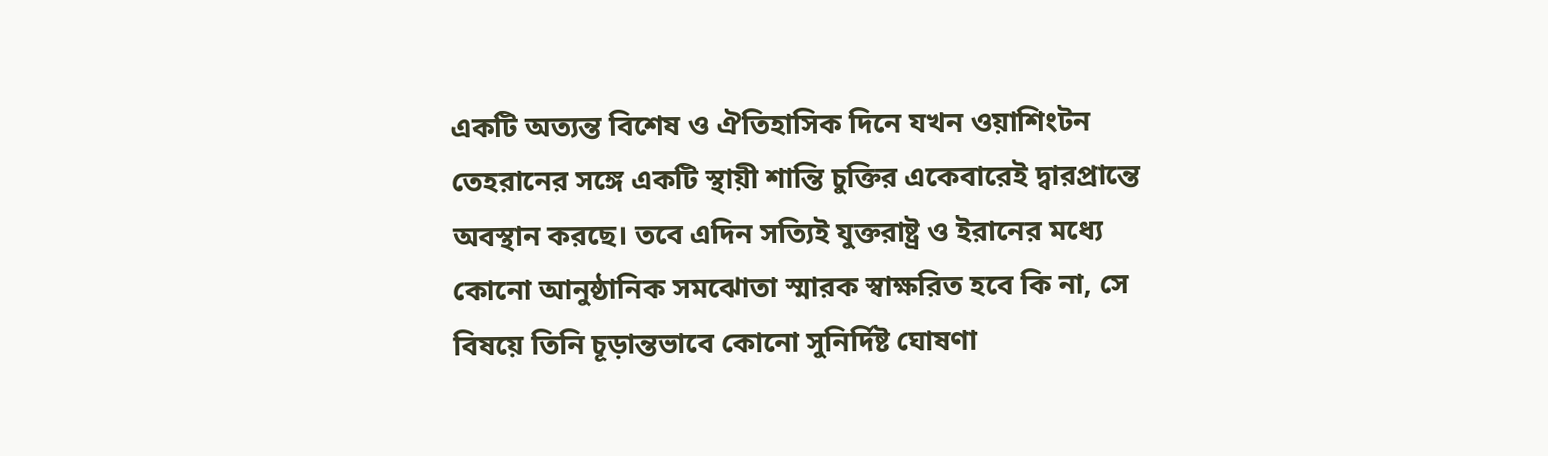একটি অত্যন্ত বিশেষ ও ঐতিহাসিক দিনে যখন ওয়াশিংটন তেহরানের সঙ্গে একটি স্থায়ী শান্তি চুক্তির একেবারেই দ্বারপ্রান্তে অবস্থান করছে। তবে এদিন সত্যিই যুক্তরাষ্ট্র ও ইরানের মধ্যে কোনো আনুষ্ঠানিক সমঝোতা স্মারক স্বাক্ষরিত হবে কি না, সে বিষয়ে তিনি চূড়ান্তভাবে কোনো সুনির্দিষ্ট ঘোষণা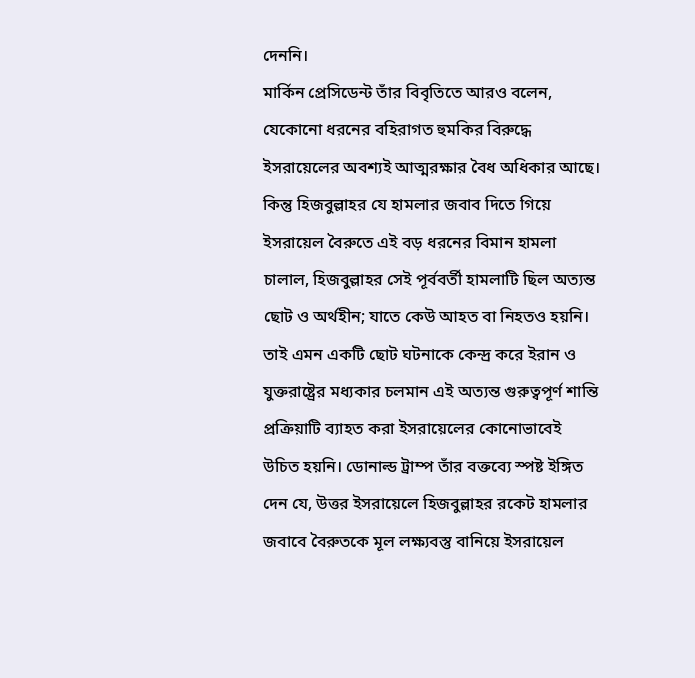দেননি।
মার্কিন প্রেসিডেন্ট তাঁর বিবৃতিতে আরও বলেন, যেকোনো ধরনের বহিরাগত হুমকির বিরুদ্ধে ইসরায়েলের অবশ্যই আত্মরক্ষার বৈধ অধিকার আছে। কিন্তু হিজবুল্লাহর যে হামলার জবাব দিতে গিয়ে ইসরায়েল বৈরুতে এই বড় ধরনের বিমান হামলা চালাল, হিজবুল্লাহর সেই পূর্ববর্তী হামলাটি ছিল অত্যন্ত ছোট ও অর্থহীন; যাতে কেউ আহত বা নিহতও হয়নি। তাই এমন একটি ছোট ঘটনাকে কেন্দ্র করে ইরান ও যুক্তরাষ্ট্রের মধ্যকার চলমান এই অত্যন্ত গুরুত্বপূর্ণ শান্তি প্রক্রিয়াটি ব্যাহত করা ইসরায়েলের কোনোভাবেই উচিত হয়নি। ডোনাল্ড ট্রাম্প তাঁর বক্তব্যে স্পষ্ট ইঙ্গিত দেন যে, উত্তর ইসরায়েলে হিজবুল্লাহর রকেট হামলার জবাবে বৈরুতকে মূল লক্ষ্যবস্তু বানিয়ে ইসরায়েল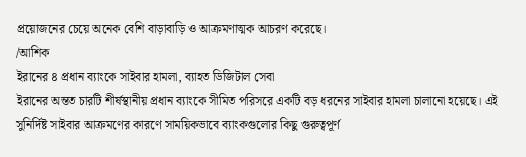প্রয়োজনের চেয়ে অনেক বেশি বাড়াবাড়ি ও আক্রমণাত্মক আচরণ করেছে।
/আশিক
ইরানের ৪ প্রধান ব্যাংকে সাইবার হামলা, ব্যাহত ডিজিটাল সেবা
ইরানের অন্তত চারটি শীর্ষস্থানীয় প্রধান ব্যাংকে সীমিত পরিসরে একটি বড় ধরনের সাইবার হামলা চালানো হয়েছে। এই সুনির্দিষ্ট সাইবার আক্রমণের কারণে সাময়িকভাবে ব্যাংকগুলোর কিছু গুরুত্বপূর্ণ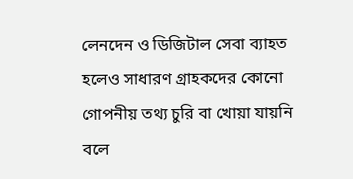লেনদেন ও ডিজিটাল সেবা ব্যাহত হলেও সাধারণ গ্রাহকদের কোনো গোপনীয় তথ্য চুরি বা খোয়া যায়নি বলে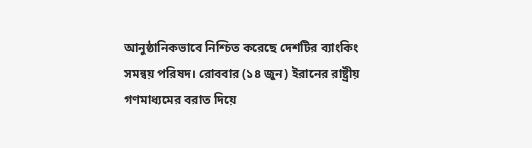আনুষ্ঠানিকভাবে নিশ্চিত করেছে দেশটির ব্যাংকিং সমন্বয় পরিষদ। রোববার (১৪ জুন) ইরানের রাষ্ট্রীয় গণমাধ্যমের বরাত দিয়ে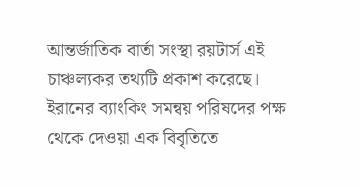আন্তর্জাতিক বার্তা সংস্থা রয়টার্স এই চাঞ্চল্যকর তথ্যটি প্রকাশ করেছে।
ইরানের ব্যাংকিং সমন্বয় পরিষদের পক্ষ থেকে দেওয়া এক বিবৃতিতে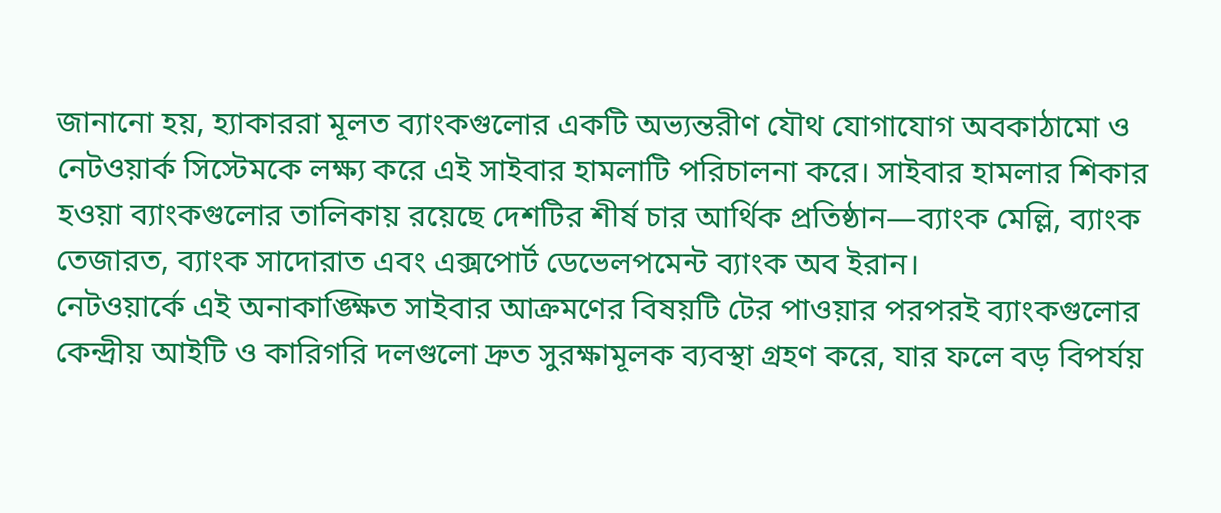জানানো হয়, হ্যাকাররা মূলত ব্যাংকগুলোর একটি অভ্যন্তরীণ যৌথ যোগাযোগ অবকাঠামো ও নেটওয়ার্ক সিস্টেমকে লক্ষ্য করে এই সাইবার হামলাটি পরিচালনা করে। সাইবার হামলার শিকার হওয়া ব্যাংকগুলোর তালিকায় রয়েছে দেশটির শীর্ষ চার আর্থিক প্রতিষ্ঠান—ব্যাংক মেল্লি, ব্যাংক তেজারত, ব্যাংক সাদোরাত এবং এক্সপোর্ট ডেভেলপমেন্ট ব্যাংক অব ইরান।
নেটওয়ার্কে এই অনাকাঙ্ক্ষিত সাইবার আক্রমণের বিষয়টি টের পাওয়ার পরপরই ব্যাংকগুলোর কেন্দ্রীয় আইটি ও কারিগরি দলগুলো দ্রুত সুরক্ষামূলক ব্যবস্থা গ্রহণ করে, যার ফলে বড় বিপর্যয়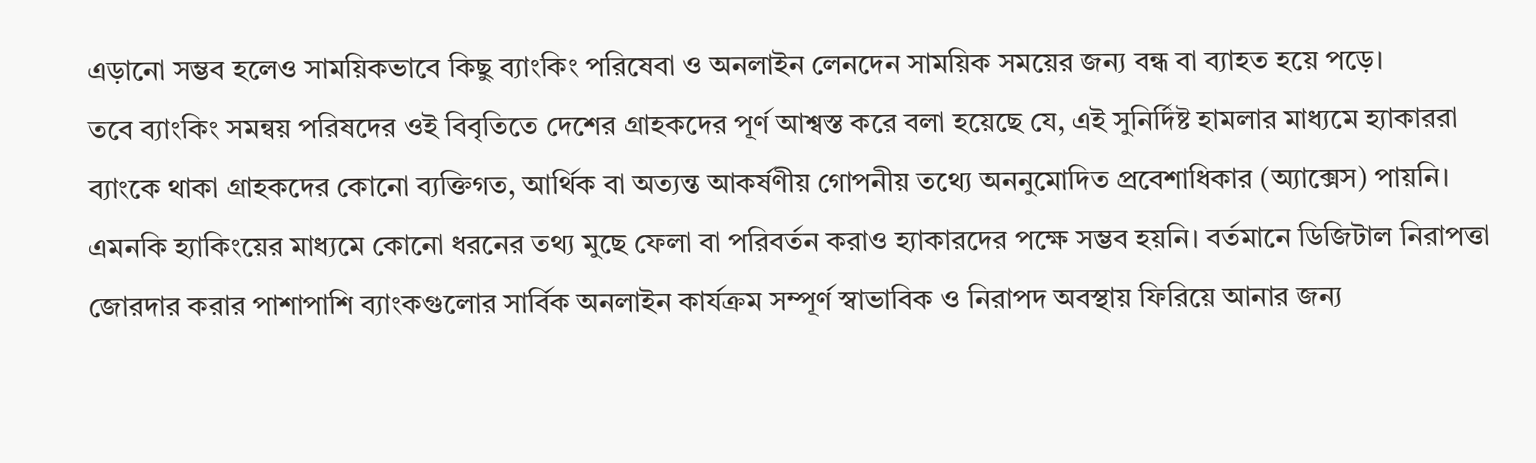এড়ানো সম্ভব হলেও সাময়িকভাবে কিছু ব্যাংকিং পরিষেবা ও অনলাইন লেনদেন সাময়িক সময়ের জন্য বন্ধ বা ব্যাহত হয়ে পড়ে।
তবে ব্যাংকিং সমন্বয় পরিষদের ওই বিবৃতিতে দেশের গ্রাহকদের পূর্ণ আশ্বস্ত করে বলা হয়েছে যে, এই সুনির্দিষ্ট হামলার মাধ্যমে হ্যাকাররা ব্যাংকে থাকা গ্রাহকদের কোনো ব্যক্তিগত, আর্থিক বা অত্যন্ত আকর্ষণীয় গোপনীয় তথ্যে অননুমোদিত প্রবেশাধিকার (অ্যাক্সেস) পায়নি। এমনকি হ্যাকিংয়ের মাধ্যমে কোনো ধরনের তথ্য মুছে ফেলা বা পরিবর্তন করাও হ্যাকারদের পক্ষে সম্ভব হয়নি। বর্তমানে ডিজিটাল নিরাপত্তা জোরদার করার পাশাপাশি ব্যাংকগুলোর সার্বিক অনলাইন কার্যক্রম সম্পূর্ণ স্বাভাবিক ও নিরাপদ অবস্থায় ফিরিয়ে আনার জন্য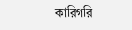কারিগরি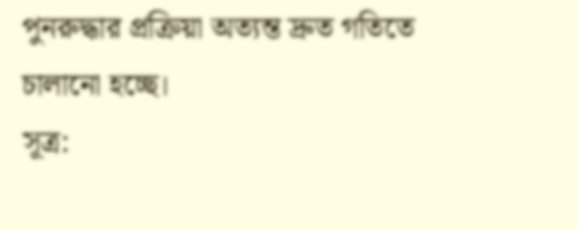পুনরুদ্ধার প্রক্রিয়া অত্যন্ত দ্রুত গতিতে চালানো হচ্ছে।
সূত্র: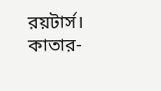রয়টার্স।
কাতার-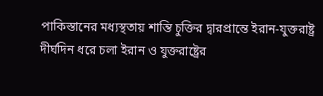পাকিস্তানের মধ্যস্থতায় শান্তি চুক্তির দ্বারপ্রান্তে ইরান-যুক্তরাষ্ট্র
দীর্ঘদিন ধরে চলা ইরান ও যুক্তরাষ্ট্রের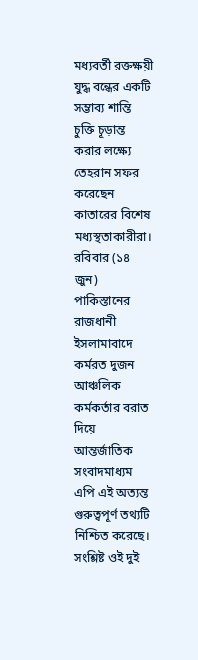মধ্যবর্তী রক্তক্ষয়ী যুদ্ধ বন্ধের একটি সম্ভাব্য শান্তি চুক্তি চূড়ান্ত করার লক্ষ্যে তেহরান সফর করেছেন কাতারের বিশেষ মধ্যস্থতাকারীরা। রবিবার (১৪ জুন) পাকিস্তানের রাজধানী ইসলামাবাদে কর্মরত দুজন আঞ্চলিক কর্মকর্তার বরাত দিয়ে আন্তর্জাতিক সংবাদমাধ্যম এপি এই অত্যন্ত গুরুত্বপূর্ণ তথ্যটি নিশ্চিত করেছে।
সংশ্লিষ্ট ওই দুই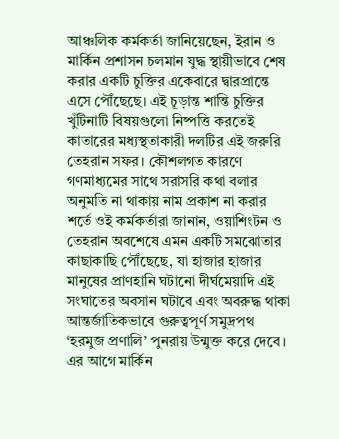আঞ্চলিক কর্মকর্তা জানিয়েছেন, ইরান ও মার্কিন প্রশাসন চলমান যুদ্ধ স্থায়ীভাবে শেষ করার একটি চুক্তির একেবারে দ্বারপ্রান্তে এসে পৌঁছেছে। এই চূড়ান্ত শান্তি চুক্তির খুঁটিনাটি বিষয়গুলো নিষ্পত্তি করতেই কাতারের মধ্যস্থতাকারী দলটির এই জরুরি তেহরান সফর। কৌশলগত কারণে গণমাধ্যমের সাথে সরাসরি কথা বলার অনুমতি না থাকায় নাম প্রকাশ না করার শর্তে ওই কর্মকর্তারা জানান, ওয়াশিংটন ও তেহরান অবশেষে এমন একটি সমঝোতার কাছাকাছি পৌঁছেছে, যা হাজার হাজার মানুষের প্রাণহানি ঘটানো দীর্ঘমেয়াদি এই সংঘাতের অবসান ঘটাবে এবং অবরুদ্ধ থাকা আন্তর্জাতিকভাবে গুরুত্বপূর্ণ সমুদ্রপথ ‘হরমুজ প্রণালি’ পুনরায় উন্মুক্ত করে দেবে।
এর আগে মার্কিন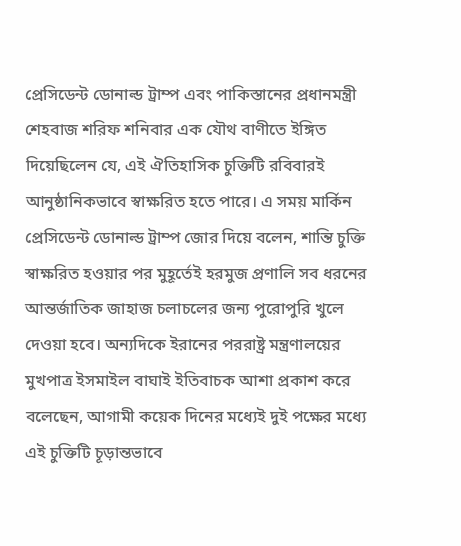প্রেসিডেন্ট ডোনাল্ড ট্রাম্প এবং পাকিস্তানের প্রধানমন্ত্রী শেহবাজ শরিফ শনিবার এক যৌথ বাণীতে ইঙ্গিত দিয়েছিলেন যে, এই ঐতিহাসিক চুক্তিটি রবিবারই আনুষ্ঠানিকভাবে স্বাক্ষরিত হতে পারে। এ সময় মার্কিন প্রেসিডেন্ট ডোনাল্ড ট্রাম্প জোর দিয়ে বলেন, শান্তি চুক্তি স্বাক্ষরিত হওয়ার পর মুহূর্তেই হরমুজ প্রণালি সব ধরনের আন্তর্জাতিক জাহাজ চলাচলের জন্য পুরোপুরি খুলে দেওয়া হবে। অন্যদিকে ইরানের পররাষ্ট্র মন্ত্রণালয়ের মুখপাত্র ইসমাইল বাঘাই ইতিবাচক আশা প্রকাশ করে বলেছেন, আগামী কয়েক দিনের মধ্যেই দুই পক্ষের মধ্যে এই চুক্তিটি চূড়ান্তভাবে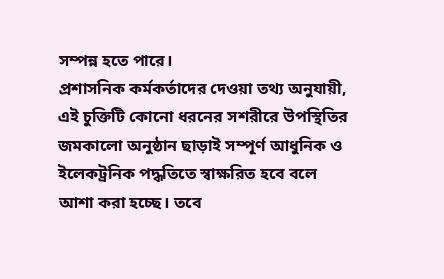সম্পন্ন হতে পারে।
প্রশাসনিক কর্মকর্তাদের দেওয়া তথ্য অনুযায়ী, এই চুক্তিটি কোনো ধরনের সশরীরে উপস্থিতির জমকালো অনুষ্ঠান ছাড়াই সম্পূর্ণ আধুনিক ও ইলেকট্রনিক পদ্ধতিতে স্বাক্ষরিত হবে বলে আশা করা হচ্ছে। তবে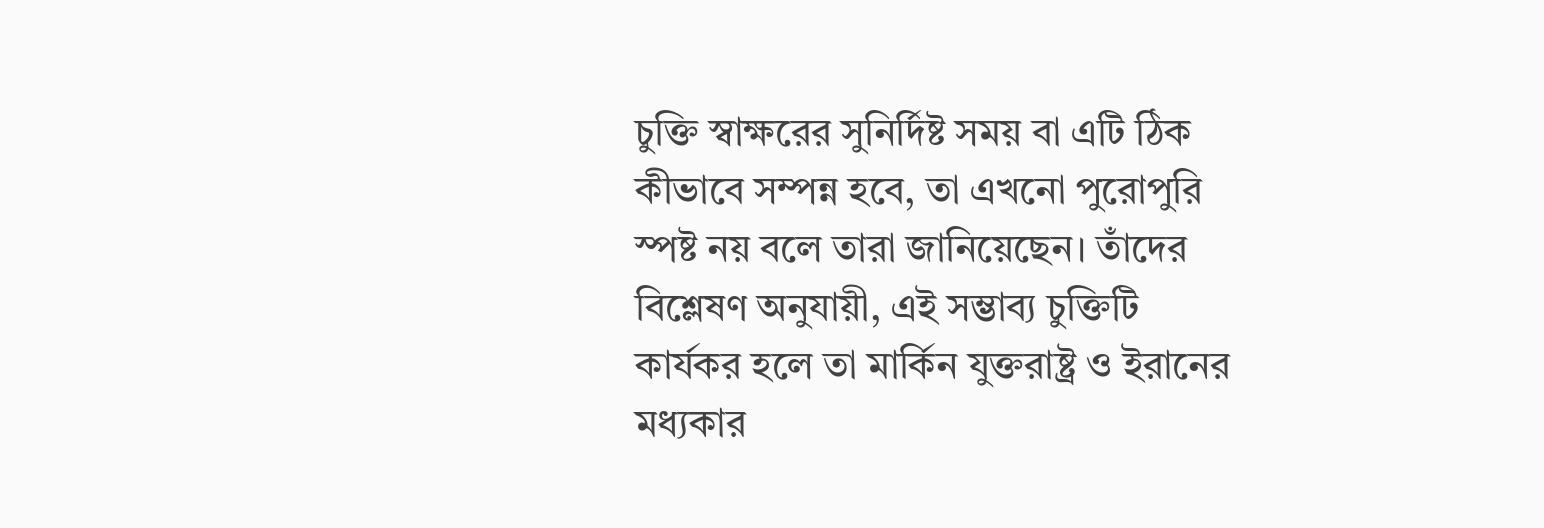চুক্তি স্বাক্ষরের সুনির্দিষ্ট সময় বা এটি ঠিক কীভাবে সম্পন্ন হবে, তা এখনো পুরোপুরি স্পষ্ট নয় বলে তারা জানিয়েছেন। তাঁদের বিশ্লেষণ অনুযায়ী, এই সম্ভাব্য চুক্তিটি কার্যকর হলে তা মার্কিন যুক্তরাষ্ট্র ও ইরানের মধ্যকার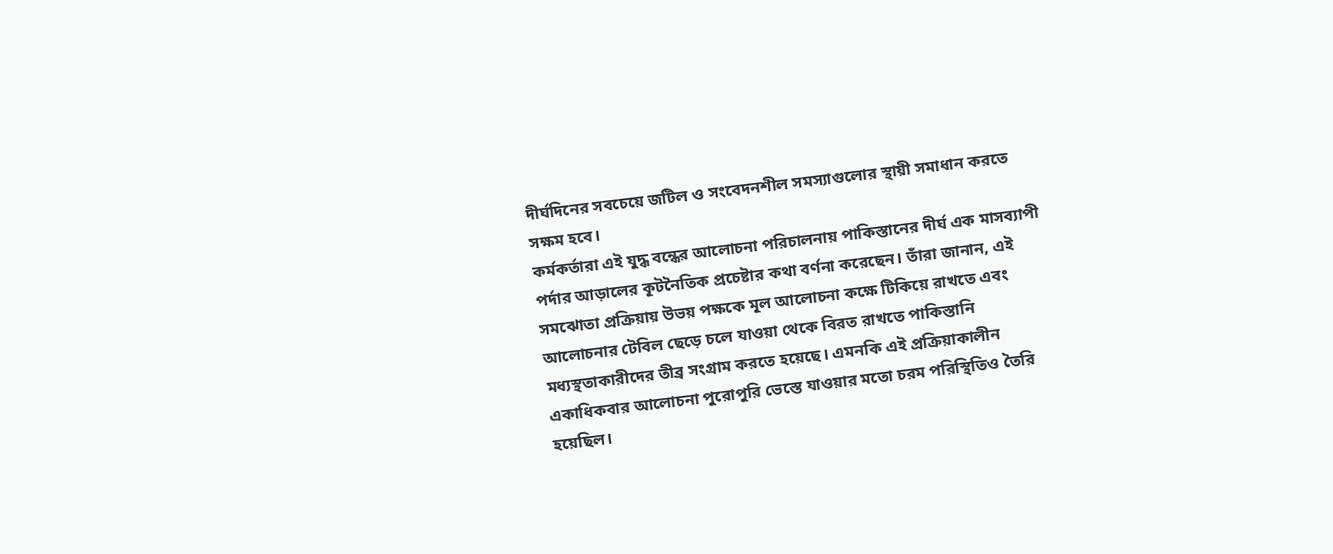দীর্ঘদিনের সবচেয়ে জটিল ও সংবেদনশীল সমস্যাগুলোর স্থায়ী সমাধান করতে সক্ষম হবে।
কর্মকর্তারা এই যুদ্ধ বন্ধের আলোচনা পরিচালনায় পাকিস্তানের দীর্ঘ এক মাসব্যাপী পর্দার আড়ালের কূটনৈতিক প্রচেষ্টার কথা বর্ণনা করেছেন। তাঁরা জানান, এই সমঝোতা প্রক্রিয়ায় উভয় পক্ষকে মূল আলোচনা কক্ষে টিকিয়ে রাখতে এবং আলোচনার টেবিল ছেড়ে চলে যাওয়া থেকে বিরত রাখতে পাকিস্তানি মধ্যস্থতাকারীদের তীব্র সংগ্রাম করতে হয়েছে। এমনকি এই প্রক্রিয়াকালীন একাধিকবার আলোচনা পুরোপুরি ভেস্তে যাওয়ার মতো চরম পরিস্থিতিও তৈরি হয়েছিল।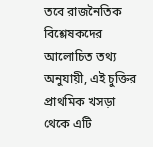তবে রাজনৈতিক বিশ্লেষকদের আলোচিত তথ্য অনুযায়ী, এই চুক্তির প্রাথমিক খসড়া থেকে এটি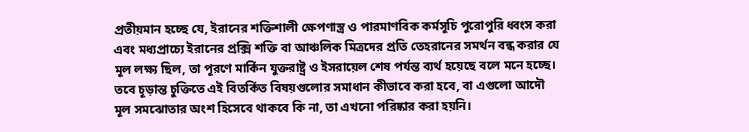প্রতীয়মান হচ্ছে যে, ইরানের শক্তিশালী ক্ষেপণাস্ত্র ও পারমাণবিক কর্মসূচি পুরোপুরি ধ্বংস করা এবং মধ্যপ্রাচ্যে ইরানের প্রক্সি শক্তি বা আঞ্চলিক মিত্রদের প্রতি তেহরানের সমর্থন বন্ধ করার যে মূল লক্ষ্য ছিল, তা পূরণে মার্কিন যুক্তরাষ্ট্র ও ইসরায়েল শেষ পর্যন্ত ব্যর্থ হয়েছে বলে মনে হচ্ছে। তবে চূড়ান্ত চুক্তিতে এই বিতর্কিত বিষয়গুলোর সমাধান কীভাবে করা হবে, বা এগুলো আদৌ মূল সমঝোতার অংশ হিসেবে থাকবে কি না, তা এখনো পরিষ্কার করা হয়নি।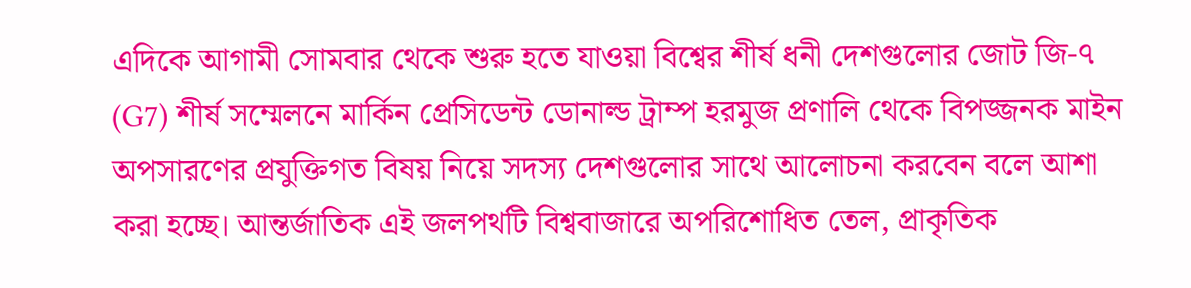এদিকে আগামী সোমবার থেকে শুরু হতে যাওয়া বিশ্বের শীর্ষ ধনী দেশগুলোর জোট জি-৭ (G7) শীর্ষ সম্মেলনে মার্কিন প্রেসিডেন্ট ডোনাল্ড ট্রাম্প হরমুজ প্রণালি থেকে বিপজ্জনক মাইন অপসারণের প্রযুক্তিগত বিষয় নিয়ে সদস্য দেশগুলোর সাথে আলোচনা করবেন বলে আশা করা হচ্ছে। আন্তর্জাতিক এই জলপথটি বিশ্ববাজারে অপরিশোধিত তেল, প্রাকৃতিক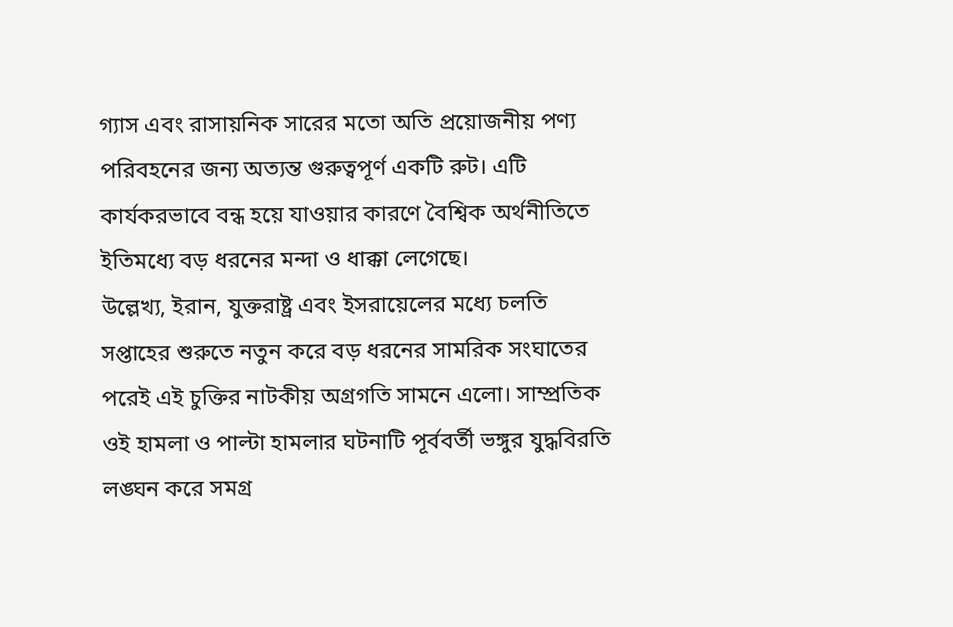গ্যাস এবং রাসায়নিক সারের মতো অতি প্রয়োজনীয় পণ্য পরিবহনের জন্য অত্যন্ত গুরুত্বপূর্ণ একটি রুট। এটি কার্যকরভাবে বন্ধ হয়ে যাওয়ার কারণে বৈশ্বিক অর্থনীতিতে ইতিমধ্যে বড় ধরনের মন্দা ও ধাক্কা লেগেছে।
উল্লেখ্য, ইরান, যুক্তরাষ্ট্র এবং ইসরায়েলের মধ্যে চলতি সপ্তাহের শুরুতে নতুন করে বড় ধরনের সামরিক সংঘাতের পরেই এই চুক্তির নাটকীয় অগ্রগতি সামনে এলো। সাম্প্রতিক ওই হামলা ও পাল্টা হামলার ঘটনাটি পূর্ববর্তী ভঙ্গুর যুদ্ধবিরতি লঙ্ঘন করে সমগ্র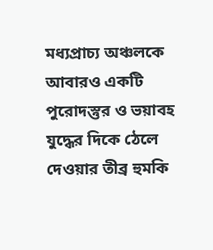মধ্যপ্রাচ্য অঞ্চলকে আবারও একটি পুরোদস্তুর ও ভয়াবহ যুদ্ধের দিকে ঠেলে দেওয়ার তীব্র হুমকি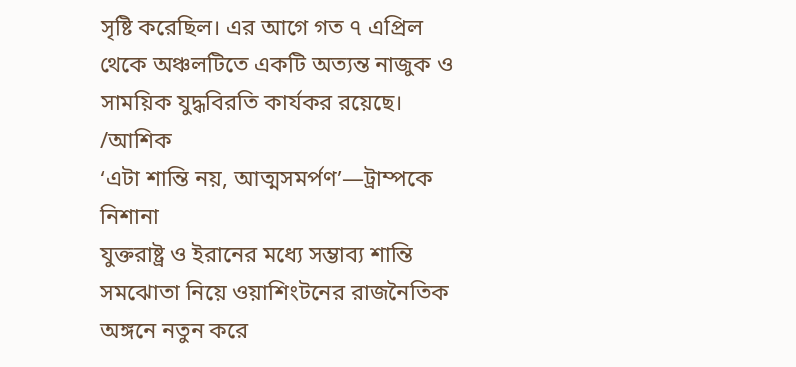সৃষ্টি করেছিল। এর আগে গত ৭ এপ্রিল থেকে অঞ্চলটিতে একটি অত্যন্ত নাজুক ও সাময়িক যুদ্ধবিরতি কার্যকর রয়েছে।
/আশিক
‘এটা শান্তি নয়, আত্মসমর্পণ’—ট্রাম্পকে নিশানা
যুক্তরাষ্ট্র ও ইরানের মধ্যে সম্ভাব্য শান্তি সমঝোতা নিয়ে ওয়াশিংটনের রাজনৈতিক অঙ্গনে নতুন করে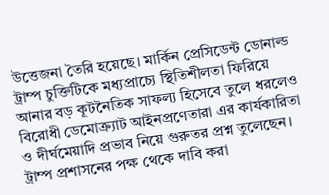উত্তেজনা তৈরি হয়েছে। মার্কিন প্রেসিডেন্ট ডোনাল্ড ট্রাম্প চুক্তিটিকে মধ্যপ্রাচ্যে স্থিতিশীলতা ফিরিয়ে আনার বড় কূটনৈতিক সাফল্য হিসেবে তুলে ধরলেও বিরোধী ডেমোক্র্যাট আইনপ্রণেতারা এর কার্যকারিতা ও দীর্ঘমেয়াদি প্রভাব নিয়ে গুরুতর প্রশ্ন তুলেছেন।
ট্রাম্প প্রশাসনের পক্ষ থেকে দাবি করা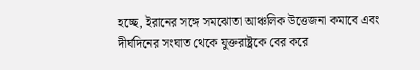হচ্ছে, ইরানের সঙ্গে সমঝোতা আঞ্চলিক উত্তেজনা কমাবে এবং দীর্ঘদিনের সংঘাত থেকে যুক্তরাষ্ট্রকে বের করে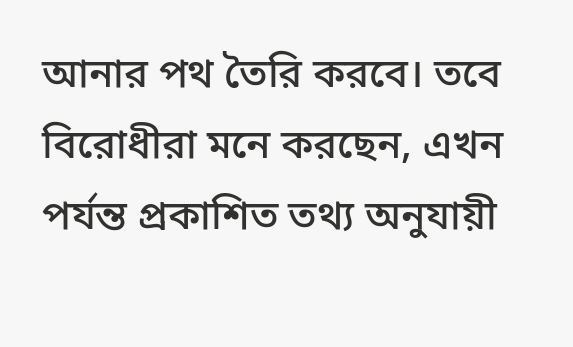আনার পথ তৈরি করবে। তবে বিরোধীরা মনে করছেন, এখন পর্যন্ত প্রকাশিত তথ্য অনুযায়ী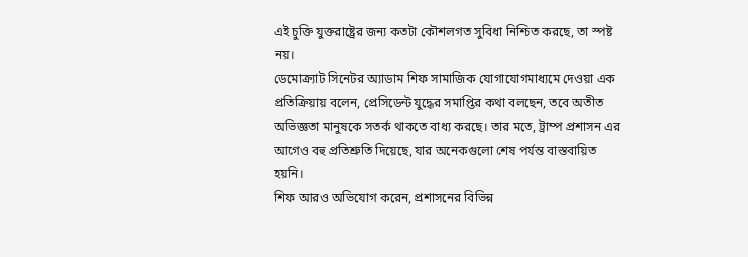এই চুক্তি যুক্তরাষ্ট্রের জন্য কতটা কৌশলগত সুবিধা নিশ্চিত করছে, তা স্পষ্ট নয়।
ডেমোক্র্যাট সিনেটর অ্যাডাম শিফ সামাজিক যোগাযোগমাধ্যমে দেওয়া এক প্রতিক্রিয়ায় বলেন, প্রেসিডেন্ট যুদ্ধের সমাপ্তির কথা বলছেন, তবে অতীত অভিজ্ঞতা মানুষকে সতর্ক থাকতে বাধ্য করছে। তার মতে, ট্রাম্প প্রশাসন এর আগেও বহু প্রতিশ্রুতি দিয়েছে, যার অনেকগুলো শেষ পর্যন্ত বাস্তবায়িত হয়নি।
শিফ আরও অভিযোগ করেন, প্রশাসনের বিভিন্ন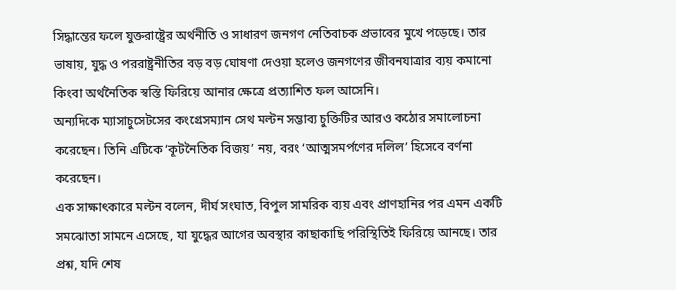সিদ্ধান্তের ফলে যুক্তরাষ্ট্রের অর্থনীতি ও সাধারণ জনগণ নেতিবাচক প্রভাবের মুখে পড়েছে। তার ভাষায়, যুদ্ধ ও পররাষ্ট্রনীতির বড় বড় ঘোষণা দেওয়া হলেও জনগণের জীবনযাত্রার ব্যয় কমানো কিংবা অর্থনৈতিক স্বস্তি ফিরিয়ে আনার ক্ষেত্রে প্রত্যাশিত ফল আসেনি।
অন্যদিকে ম্যাসাচুসেটসের কংগ্রেসম্যান সেথ মল্টন সম্ভাব্য চুক্তিটির আরও কঠোর সমালোচনা করেছেন। তিনি এটিকে ‘কূটনৈতিক বিজয়’ নয়, বরং ‘আত্মসমর্পণের দলিল’ হিসেবে বর্ণনা করেছেন।
এক সাক্ষাৎকারে মল্টন বলেন, দীর্ঘ সংঘাত, বিপুল সামরিক ব্যয় এবং প্রাণহানির পর এমন একটি সমঝোতা সামনে এসেছে, যা যুদ্ধের আগের অবস্থার কাছাকাছি পরিস্থিতিই ফিরিয়ে আনছে। তার প্রশ্ন, যদি শেষ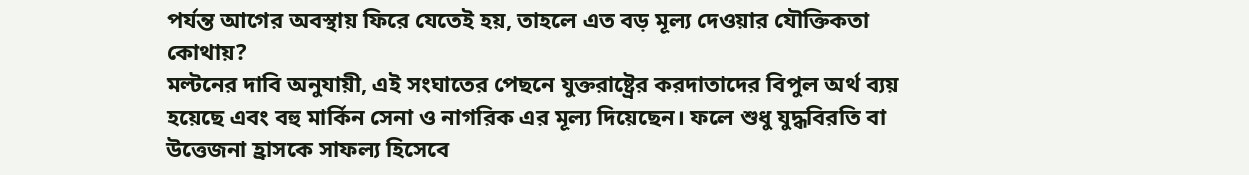পর্যন্ত আগের অবস্থায় ফিরে যেতেই হয়, তাহলে এত বড় মূল্য দেওয়ার যৌক্তিকতা কোথায়?
মল্টনের দাবি অনুযায়ী, এই সংঘাতের পেছনে যুক্তরাষ্ট্রের করদাতাদের বিপুল অর্থ ব্যয় হয়েছে এবং বহু মার্কিন সেনা ও নাগরিক এর মূল্য দিয়েছেন। ফলে শুধু যুদ্ধবিরতি বা উত্তেজনা হ্রাসকে সাফল্য হিসেবে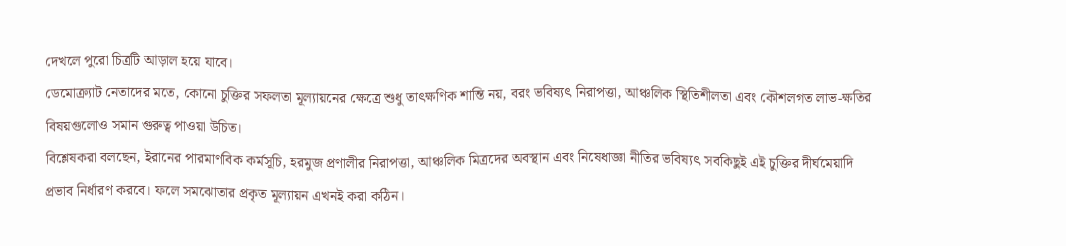দেখলে পুরো চিত্রটি আড়াল হয়ে যাবে।
ডেমোক্র্যাট নেতাদের মতে, কোনো চুক্তির সফলতা মূল্যায়নের ক্ষেত্রে শুধু তাৎক্ষণিক শান্তি নয়, বরং ভবিষ্যৎ নিরাপত্তা, আঞ্চলিক স্থিতিশীলতা এবং কৌশলগত লাভ-ক্ষতির বিষয়গুলোও সমান গুরুত্ব পাওয়া উচিত।
বিশ্লেষকরা বলছেন, ইরানের পারমাণবিক কর্মসূচি, হরমুজ প্রণালীর নিরাপত্তা, আঞ্চলিক মিত্রদের অবস্থান এবং নিষেধাজ্ঞা নীতির ভবিষ্যৎ সবকিছুই এই চুক্তির দীর্ঘমেয়াদি প্রভাব নির্ধারণ করবে। ফলে সমঝোতার প্রকৃত মূল্যায়ন এখনই করা কঠিন।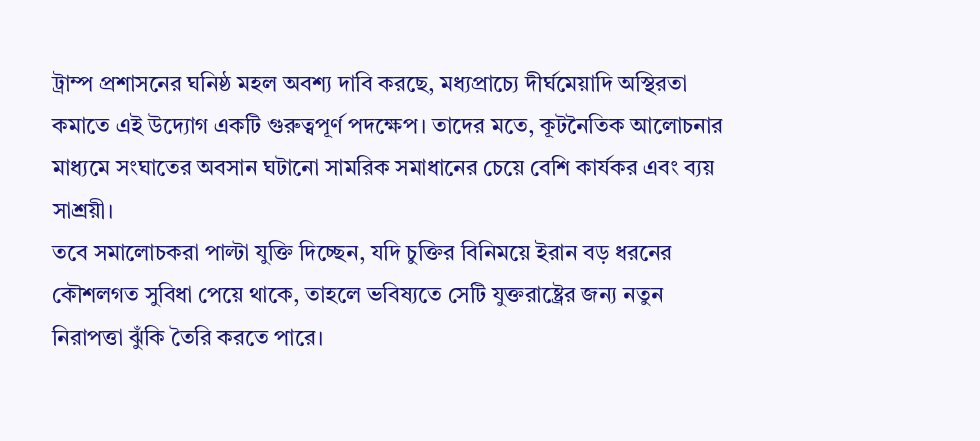ট্রাম্প প্রশাসনের ঘনিষ্ঠ মহল অবশ্য দাবি করছে, মধ্যপ্রাচ্যে দীর্ঘমেয়াদি অস্থিরতা কমাতে এই উদ্যোগ একটি গুরুত্বপূর্ণ পদক্ষেপ। তাদের মতে, কূটনৈতিক আলোচনার মাধ্যমে সংঘাতের অবসান ঘটানো সামরিক সমাধানের চেয়ে বেশি কার্যকর এবং ব্যয় সাশ্রয়ী।
তবে সমালোচকরা পাল্টা যুক্তি দিচ্ছেন, যদি চুক্তির বিনিময়ে ইরান বড় ধরনের কৌশলগত সুবিধা পেয়ে থাকে, তাহলে ভবিষ্যতে সেটি যুক্তরাষ্ট্রের জন্য নতুন নিরাপত্তা ঝুঁকি তৈরি করতে পারে।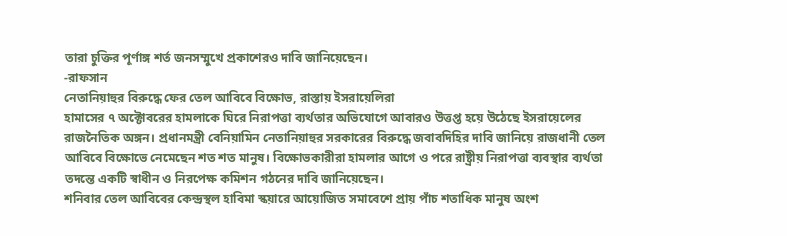তারা চুক্তির পূর্ণাঙ্গ শর্ত জনসম্মুখে প্রকাশেরও দাবি জানিয়েছেন।
-রাফসান
নেতানিয়াহুর বিরুদ্ধে ফের তেল আবিবে বিক্ষোভ, রাস্তায় ইসরায়েলিরা
হামাসের ৭ অক্টোবরের হামলাকে ঘিরে নিরাপত্তা ব্যর্থতার অভিযোগে আবারও উত্তপ্ত হয়ে উঠেছে ইসরায়েলের রাজনৈতিক অঙ্গন। প্রধানমন্ত্রী বেনিয়ামিন নেতানিয়াহুর সরকারের বিরুদ্ধে জবাবদিহির দাবি জানিয়ে রাজধানী তেল আবিবে বিক্ষোভে নেমেছেন শত শত মানুষ। বিক্ষোভকারীরা হামলার আগে ও পরে রাষ্ট্রীয় নিরাপত্তা ব্যবস্থার ব্যর্থতা তদন্তে একটি স্বাধীন ও নিরপেক্ষ কমিশন গঠনের দাবি জানিয়েছেন।
শনিবার তেল আবিবের কেন্দ্রস্থল হাবিমা স্কয়ারে আয়োজিত সমাবেশে প্রায় পাঁচ শতাধিক মানুষ অংশ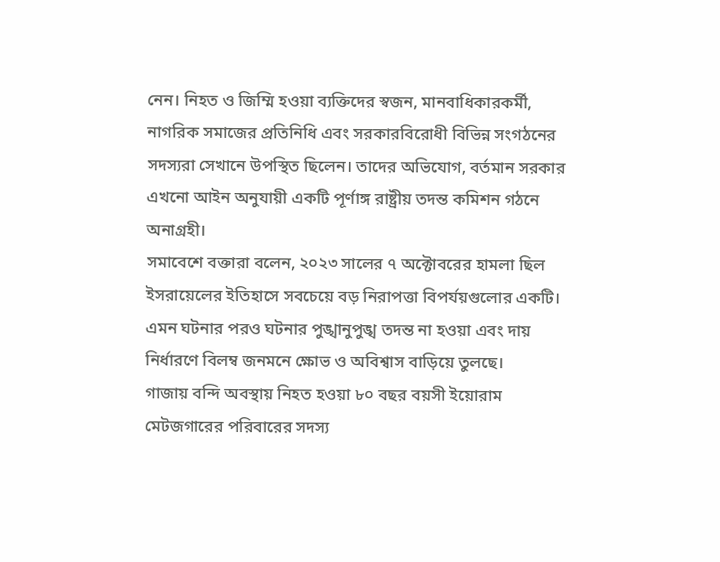নেন। নিহত ও জিম্মি হওয়া ব্যক্তিদের স্বজন, মানবাধিকারকর্মী, নাগরিক সমাজের প্রতিনিধি এবং সরকারবিরোধী বিভিন্ন সংগঠনের সদস্যরা সেখানে উপস্থিত ছিলেন। তাদের অভিযোগ, বর্তমান সরকার এখনো আইন অনুযায়ী একটি পূর্ণাঙ্গ রাষ্ট্রীয় তদন্ত কমিশন গঠনে অনাগ্রহী।
সমাবেশে বক্তারা বলেন, ২০২৩ সালের ৭ অক্টোবরের হামলা ছিল ইসরায়েলের ইতিহাসে সবচেয়ে বড় নিরাপত্তা বিপর্যয়গুলোর একটি। এমন ঘটনার পরও ঘটনার পুঙ্খানুপুঙ্খ তদন্ত না হওয়া এবং দায় নির্ধারণে বিলম্ব জনমনে ক্ষোভ ও অবিশ্বাস বাড়িয়ে তুলছে।
গাজায় বন্দি অবস্থায় নিহত হওয়া ৮০ বছর বয়সী ইয়োরাম মেটজগারের পরিবারের সদস্য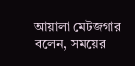আয়ালা মেটজগার বলেন, সময়ের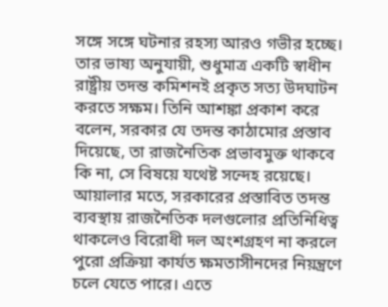সঙ্গে সঙ্গে ঘটনার রহস্য আরও গভীর হচ্ছে। তার ভাষ্য অনুযায়ী, শুধুমাত্র একটি স্বাধীন রাষ্ট্রীয় তদন্ত কমিশনই প্রকৃত সত্য উদঘাটন করতে সক্ষম। তিনি আশঙ্কা প্রকাশ করে বলেন, সরকার যে তদন্ত কাঠামোর প্রস্তাব দিয়েছে, তা রাজনৈতিক প্রভাবমুক্ত থাকবে কি না, সে বিষয়ে যথেষ্ট সন্দেহ রয়েছে।
আয়ালার মতে, সরকারের প্রস্তাবিত তদন্ত ব্যবস্থায় রাজনৈতিক দলগুলোর প্রতিনিধিত্ব থাকলেও বিরোধী দল অংশগ্রহণ না করলে পুরো প্রক্রিয়া কার্যত ক্ষমতাসীনদের নিয়ন্ত্রণে চলে যেতে পারে। এতে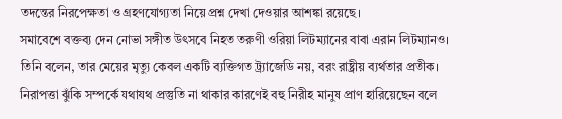তদন্তের নিরপেক্ষতা ও গ্রহণযোগ্যতা নিয়ে প্রশ্ন দেখা দেওয়ার আশঙ্কা রয়েছে।
সমাবেশে বক্তব্য দেন নোভা সঙ্গীত উৎসবে নিহত তরুণী ওরিয়া লিটম্যানের বাবা এরান লিটম্যানও। তিনি বলেন, তার মেয়ের মৃত্যু কেবল একটি ব্যক্তিগত ট্র্যাজেডি নয়, বরং রাষ্ট্রীয় ব্যর্থতার প্রতীক। নিরাপত্তা ঝুঁকি সম্পর্কে যথাযথ প্রস্তুতি না থাকার কারণেই বহু নিরীহ মানুষ প্রাণ হারিয়েছেন বলে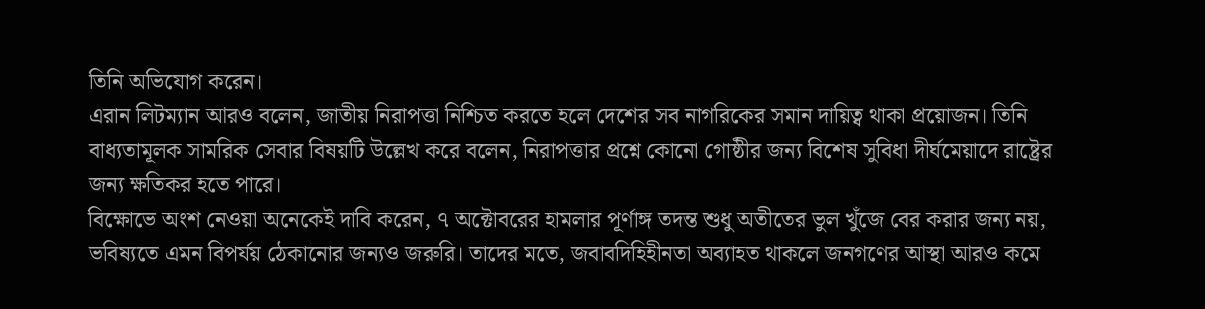তিনি অভিযোগ করেন।
এরান লিটম্যান আরও বলেন, জাতীয় নিরাপত্তা নিশ্চিত করতে হলে দেশের সব নাগরিকের সমান দায়িত্ব থাকা প্রয়োজন। তিনি বাধ্যতামূলক সামরিক সেবার বিষয়টি উল্লেখ করে বলেন, নিরাপত্তার প্রশ্নে কোনো গোষ্ঠীর জন্য বিশেষ সুবিধা দীর্ঘমেয়াদে রাষ্ট্রের জন্য ক্ষতিকর হতে পারে।
বিক্ষোভে অংশ নেওয়া অনেকেই দাবি করেন, ৭ অক্টোবরের হামলার পূর্ণাঙ্গ তদন্ত শুধু অতীতের ভুল খুঁজে বের করার জন্য নয়, ভবিষ্যতে এমন বিপর্যয় ঠেকানোর জন্যও জরুরি। তাদের মতে, জবাবদিহিহীনতা অব্যাহত থাকলে জনগণের আস্থা আরও কমে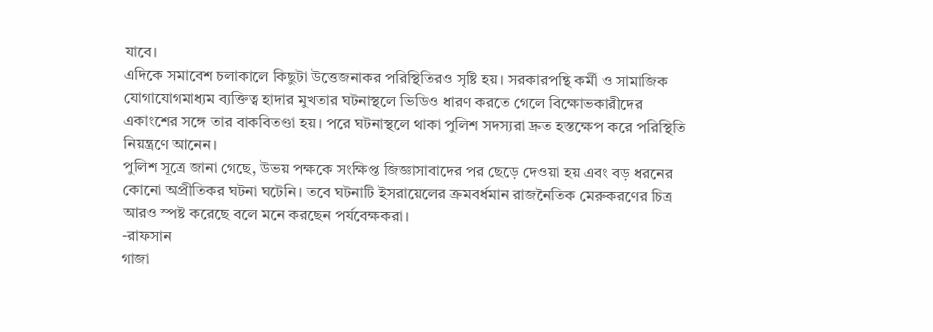যাবে।
এদিকে সমাবেশ চলাকালে কিছুটা উত্তেজনাকর পরিস্থিতিরও সৃষ্টি হয়। সরকারপন্থি কর্মী ও সামাজিক যোগাযোগমাধ্যম ব্যক্তিত্ব হাদার মুখতার ঘটনাস্থলে ভিডিও ধারণ করতে গেলে বিক্ষোভকারীদের একাংশের সঙ্গে তার বাকবিতণ্ডা হয়। পরে ঘটনাস্থলে থাকা পুলিশ সদস্যরা দ্রুত হস্তক্ষেপ করে পরিস্থিতি নিয়ন্ত্রণে আনেন।
পুলিশ সূত্রে জানা গেছে, উভয় পক্ষকে সংক্ষিপ্ত জিজ্ঞাসাবাদের পর ছেড়ে দেওয়া হয় এবং বড় ধরনের কোনো অপ্রীতিকর ঘটনা ঘটেনি। তবে ঘটনাটি ইসরায়েলের ক্রমবর্ধমান রাজনৈতিক মেরুকরণের চিত্র আরও স্পষ্ট করেছে বলে মনে করছেন পর্যবেক্ষকরা।
-রাফসান
গাজা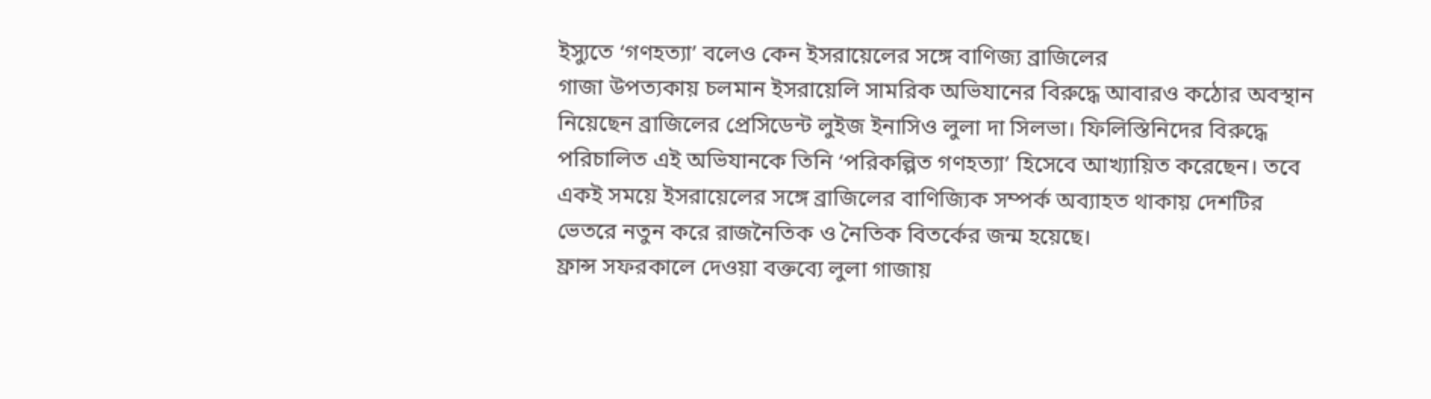ইস্যুতে ‘গণহত্যা’ বলেও কেন ইসরায়েলের সঙ্গে বাণিজ্য ব্রাজিলের
গাজা উপত্যকায় চলমান ইসরায়েলি সামরিক অভিযানের বিরুদ্ধে আবারও কঠোর অবস্থান নিয়েছেন ব্রাজিলের প্রেসিডেন্ট লুইজ ইনাসিও লুলা দা সিলভা। ফিলিস্তিনিদের বিরুদ্ধে পরিচালিত এই অভিযানকে তিনি ‘পরিকল্পিত গণহত্যা’ হিসেবে আখ্যায়িত করেছেন। তবে একই সময়ে ইসরায়েলের সঙ্গে ব্রাজিলের বাণিজ্যিক সম্পর্ক অব্যাহত থাকায় দেশটির ভেতরে নতুন করে রাজনৈতিক ও নৈতিক বিতর্কের জন্ম হয়েছে।
ফ্রান্স সফরকালে দেওয়া বক্তব্যে লুলা গাজায়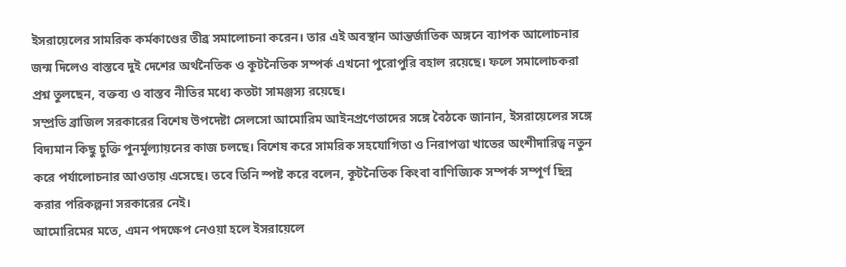ইসরায়েলের সামরিক কর্মকাণ্ডের তীব্র সমালোচনা করেন। তার এই অবস্থান আন্তর্জাতিক অঙ্গনে ব্যাপক আলোচনার জন্ম দিলেও বাস্তবে দুই দেশের অর্থনৈতিক ও কূটনৈতিক সম্পর্ক এখনো পুরোপুরি বহাল রয়েছে। ফলে সমালোচকরা প্রশ্ন তুলছেন, বক্তব্য ও বাস্তব নীতির মধ্যে কতটা সামঞ্জস্য রয়েছে।
সম্প্রতি ব্রাজিল সরকারের বিশেষ উপদেষ্টা সেলসো আমোরিম আইনপ্রণেতাদের সঙ্গে বৈঠকে জানান, ইসরায়েলের সঙ্গে বিদ্যমান কিছু চুক্তি পুনর্মূল্যায়নের কাজ চলছে। বিশেষ করে সামরিক সহযোগিতা ও নিরাপত্তা খাতের অংশীদারিত্ব নতুন করে পর্যালোচনার আওতায় এসেছে। তবে তিনি স্পষ্ট করে বলেন, কূটনৈতিক কিংবা বাণিজ্যিক সম্পর্ক সম্পূর্ণ ছিন্ন করার পরিকল্পনা সরকারের নেই।
আমোরিমের মতে, এমন পদক্ষেপ নেওয়া হলে ইসরায়েলে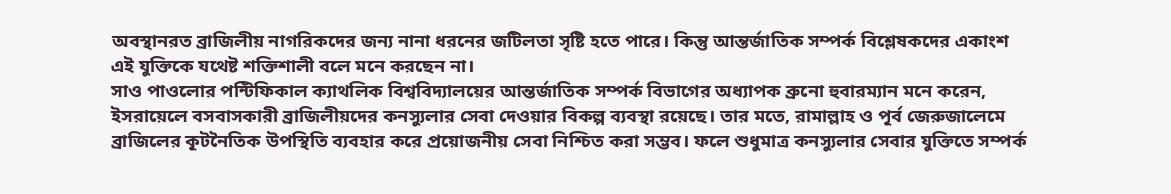অবস্থানরত ব্রাজিলীয় নাগরিকদের জন্য নানা ধরনের জটিলতা সৃষ্টি হতে পারে। কিন্তু আন্তর্জাতিক সম্পর্ক বিশ্লেষকদের একাংশ এই যুক্তিকে যথেষ্ট শক্তিশালী বলে মনে করছেন না।
সাও পাওলোর পন্টিফিকাল ক্যাথলিক বিশ্ববিদ্যালয়ের আন্তর্জাতিক সম্পর্ক বিভাগের অধ্যাপক ব্রুনো হুবারম্যান মনে করেন, ইসরায়েলে বসবাসকারী ব্রাজিলীয়দের কনস্যুলার সেবা দেওয়ার বিকল্প ব্যবস্থা রয়েছে। তার মতে, রামাল্লাহ ও পূর্ব জেরুজালেমে ব্রাজিলের কূটনৈতিক উপস্থিতি ব্যবহার করে প্রয়োজনীয় সেবা নিশ্চিত করা সম্ভব। ফলে শুধুমাত্র কনস্যুলার সেবার যুক্তিতে সম্পর্ক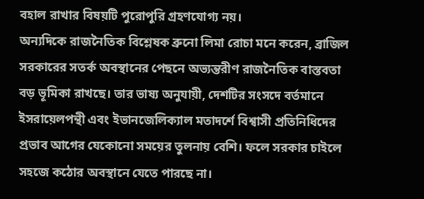বহাল রাখার বিষয়টি পুরোপুরি গ্রহণযোগ্য নয়।
অন্যদিকে রাজনৈতিক বিশ্লেষক ব্রুনো লিমা রোচা মনে করেন, ব্রাজিল সরকারের সতর্ক অবস্থানের পেছনে অভ্যন্তরীণ রাজনৈতিক বাস্তবতা বড় ভূমিকা রাখছে। তার ভাষ্য অনুযায়ী, দেশটির সংসদে বর্তমানে ইসরায়েলপন্থী এবং ইভানজেলিক্যাল মতাদর্শে বিশ্বাসী প্রতিনিধিদের প্রভাব আগের যেকোনো সময়ের তুলনায় বেশি। ফলে সরকার চাইলে সহজে কঠোর অবস্থানে যেতে পারছে না।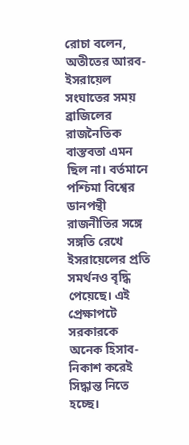রোচা বলেন, অতীতের আরব-ইসরায়েল সংঘাতের সময় ব্রাজিলের রাজনৈতিক বাস্তবতা এমন ছিল না। বর্তমানে পশ্চিমা বিশ্বের ডানপন্থী রাজনীতির সঙ্গে সঙ্গতি রেখে ইসরায়েলের প্রতি সমর্থনও বৃদ্ধি পেয়েছে। এই প্রেক্ষাপটে সরকারকে অনেক হিসাব-নিকাশ করেই সিদ্ধান্ত নিতে হচ্ছে।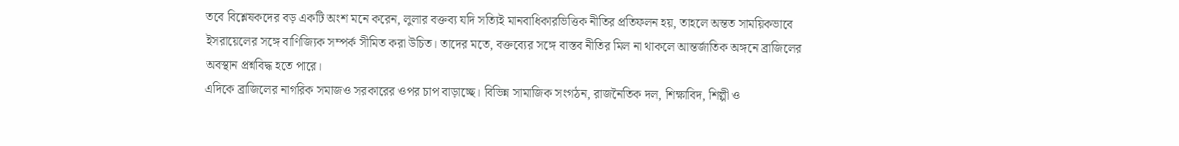তবে বিশ্লেষকদের বড় একটি অংশ মনে করেন, লুলার বক্তব্য যদি সত্যিই মানবাধিকারভিত্তিক নীতির প্রতিফলন হয়, তাহলে অন্তত সাময়িকভাবে ইসরায়েলের সঙ্গে বাণিজ্যিক সম্পর্ক সীমিত করা উচিত। তাদের মতে, বক্তব্যের সঙ্গে বাস্তব নীতির মিল না থাকলে আন্তর্জাতিক অঙ্গনে ব্রাজিলের অবস্থান প্রশ্নবিদ্ধ হতে পারে।
এদিকে ব্রাজিলের নাগরিক সমাজও সরকারের ওপর চাপ বাড়াচ্ছে। বিভিন্ন সামাজিক সংগঠন, রাজনৈতিক দল, শিক্ষাবিদ, শিল্পী ও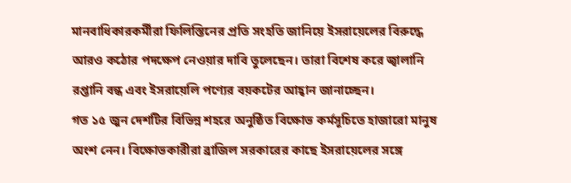মানবাধিকারকর্মীরা ফিলিস্তিনের প্রতি সংহতি জানিয়ে ইসরায়েলের বিরুদ্ধে আরও কঠোর পদক্ষেপ নেওয়ার দাবি তুলেছেন। তারা বিশেষ করে জ্বালানি রপ্তানি বন্ধ এবং ইসরায়েলি পণ্যের বয়কটের আহ্বান জানাচ্ছেন।
গত ১৫ জুন দেশটির বিভিন্ন শহরে অনুষ্ঠিত বিক্ষোভ কর্মসূচিতে হাজারো মানুষ অংশ নেন। বিক্ষোভকারীরা ব্রাজিল সরকারের কাছে ইসরায়েলের সঙ্গে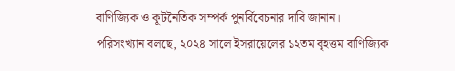বাণিজ্যিক ও কূটনৈতিক সম্পর্ক পুনর্বিবেচনার দাবি জানান।
পরিসংখ্যান বলছে, ২০২৪ সালে ইসরায়েলের ১২তম বৃহত্তম বাণিজ্যিক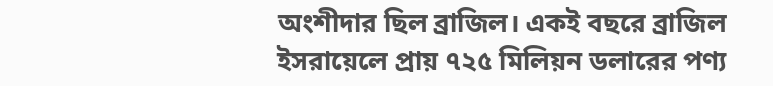অংশীদার ছিল ব্রাজিল। একই বছরে ব্রাজিল ইসরায়েলে প্রায় ৭২৫ মিলিয়ন ডলারের পণ্য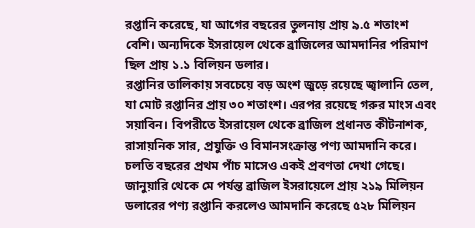রপ্তানি করেছে, যা আগের বছরের তুলনায় প্রায় ৯.৫ শতাংশ বেশি। অন্যদিকে ইসরায়েল থেকে ব্রাজিলের আমদানির পরিমাণ ছিল প্রায় ১.১ বিলিয়ন ডলার।
রপ্তানির তালিকায় সবচেয়ে বড় অংশ জুড়ে রয়েছে জ্বালানি তেল, যা মোট রপ্তানির প্রায় ৩০ শতাংশ। এরপর রয়েছে গরুর মাংস এবং সয়াবিন। বিপরীতে ইসরায়েল থেকে ব্রাজিল প্রধানত কীটনাশক, রাসায়নিক সার, প্রযুক্তি ও বিমানসংক্রান্ত পণ্য আমদানি করে।
চলতি বছরের প্রথম পাঁচ মাসেও একই প্রবণতা দেখা গেছে। জানুয়ারি থেকে মে পর্যন্ত ব্রাজিল ইসরায়েলে প্রায় ২১৯ মিলিয়ন ডলারের পণ্য রপ্তানি করলেও আমদানি করেছে ৫২৮ মিলিয়ন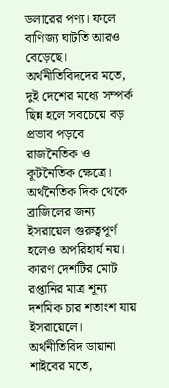ডলারের পণ্য। ফলে বাণিজ্য ঘাটতি আরও বেড়েছে।
অর্থনীতিবিদদের মতে, দুই দেশের মধ্যে সম্পর্ক ছিন্ন হলে সবচেয়ে বড় প্রভাব পড়বে রাজনৈতিক ও কূটনৈতিক ক্ষেত্রে। অর্থনৈতিক দিক থেকে ব্রাজিলের জন্য ইসরায়েল গুরুত্বপূর্ণ হলেও অপরিহার্য নয়। কারণ দেশটির মোট রপ্তানির মাত্র শূন্য দশমিক চার শতাংশ যায় ইসরায়েলে।
অর্থনীতিবিদ ডায়ানা শাইবের মতে,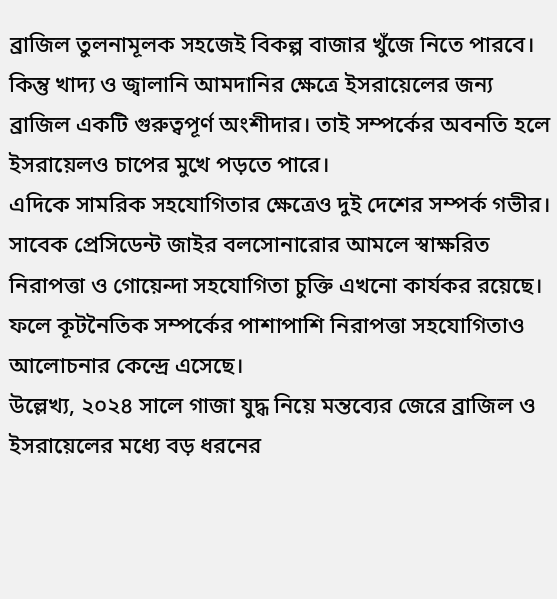ব্রাজিল তুলনামূলক সহজেই বিকল্প বাজার খুঁজে নিতে পারবে। কিন্তু খাদ্য ও জ্বালানি আমদানির ক্ষেত্রে ইসরায়েলের জন্য ব্রাজিল একটি গুরুত্বপূর্ণ অংশীদার। তাই সম্পর্কের অবনতি হলে ইসরায়েলও চাপের মুখে পড়তে পারে।
এদিকে সামরিক সহযোগিতার ক্ষেত্রেও দুই দেশের সম্পর্ক গভীর। সাবেক প্রেসিডেন্ট জাইর বলসোনারোর আমলে স্বাক্ষরিত নিরাপত্তা ও গোয়েন্দা সহযোগিতা চুক্তি এখনো কার্যকর রয়েছে। ফলে কূটনৈতিক সম্পর্কের পাশাপাশি নিরাপত্তা সহযোগিতাও আলোচনার কেন্দ্রে এসেছে।
উল্লেখ্য, ২০২৪ সালে গাজা যুদ্ধ নিয়ে মন্তব্যের জেরে ব্রাজিল ও ইসরায়েলের মধ্যে বড় ধরনের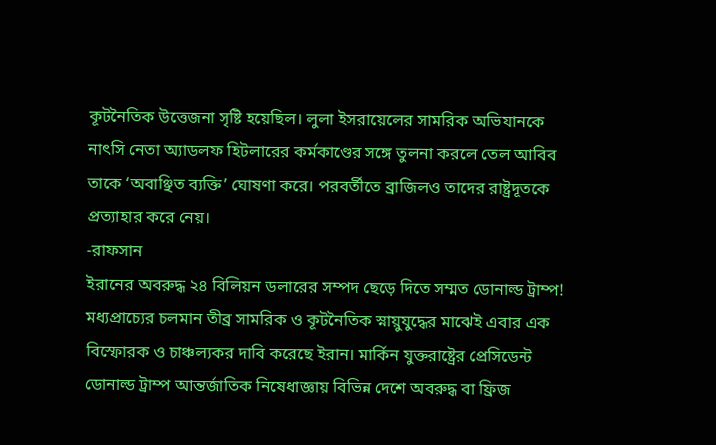কূটনৈতিক উত্তেজনা সৃষ্টি হয়েছিল। লুলা ইসরায়েলের সামরিক অভিযানকে নাৎসি নেতা অ্যাডলফ হিটলারের কর্মকাণ্ডের সঙ্গে তুলনা করলে তেল আবিব তাকে ‘অবাঞ্ছিত ব্যক্তি’ ঘোষণা করে। পরবর্তীতে ব্রাজিলও তাদের রাষ্ট্রদূতকে প্রত্যাহার করে নেয়।
-রাফসান
ইরানের অবরুদ্ধ ২৪ বিলিয়ন ডলারের সম্পদ ছেড়ে দিতে সম্মত ডোনাল্ড ট্রাম্প!
মধ্যপ্রাচ্যের চলমান তীব্র সামরিক ও কূটনৈতিক স্নায়ুযুদ্ধের মাঝেই এবার এক বিস্ফোরক ও চাঞ্চল্যকর দাবি করেছে ইরান। মার্কিন যুক্তরাষ্ট্রের প্রেসিডেন্ট ডোনাল্ড ট্রাম্প আন্তর্জাতিক নিষেধাজ্ঞায় বিভিন্ন দেশে অবরুদ্ধ বা ফ্রিজ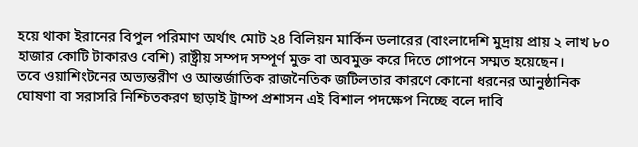হয়ে থাকা ইরানের বিপুল পরিমাণ অর্থাৎ মোট ২৪ বিলিয়ন মার্কিন ডলারের (বাংলাদেশি মুদ্রায় প্রায় ২ লাখ ৮০ হাজার কোটি টাকারও বেশি) রাষ্ট্রীয় সম্পদ সম্পূর্ণ মুক্ত বা অবমুক্ত করে দিতে গোপনে সম্মত হয়েছেন।
তবে ওয়াশিংটনের অভ্যন্তরীণ ও আন্তর্জাতিক রাজনৈতিক জটিলতার কারণে কোনো ধরনের আনুষ্ঠানিক ঘোষণা বা সরাসরি নিশ্চিতকরণ ছাড়াই ট্রাম্প প্রশাসন এই বিশাল পদক্ষেপ নিচ্ছে বলে দাবি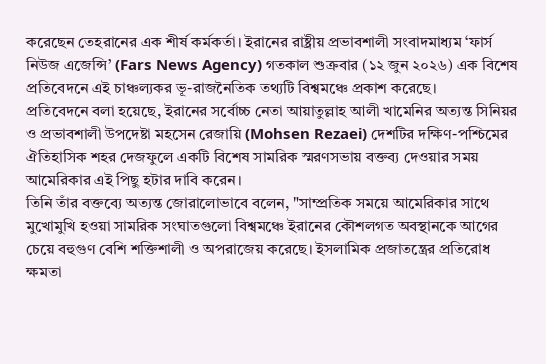করেছেন তেহরানের এক শীর্ষ কর্মকর্তা। ইরানের রাষ্ট্রীয় প্রভাবশালী সংবাদমাধ্যম ‘ফার্স নিউজ এজেন্সি’ (Fars News Agency) গতকাল শুক্রবার (১২ জুন ২০২৬) এক বিশেষ প্রতিবেদনে এই চাঞ্চল্যকর ভূ-রাজনৈতিক তথ্যটি বিশ্বমঞ্চে প্রকাশ করেছে।
প্রতিবেদনে বলা হয়েছে, ইরানের সর্বোচ্চ নেতা আয়াতুল্লাহ আলী খামেনির অত্যন্ত সিনিয়র ও প্রভাবশালী উপদেষ্টা মহসেন রেজায়ি (Mohsen Rezaei) দেশটির দক্ষিণ-পশ্চিমের ঐতিহাসিক শহর দেজফুলে একটি বিশেষ সামরিক স্মরণসভায় বক্তব্য দেওয়ার সময় আমেরিকার এই পিছু হটার দাবি করেন।
তিনি তাঁর বক্তব্যে অত্যন্ত জোরালোভাবে বলেন, "সাম্প্রতিক সময়ে আমেরিকার সাথে মুখোমুখি হওয়া সামরিক সংঘাতগুলো বিশ্বমঞ্চে ইরানের কৌশলগত অবস্থানকে আগের চেয়ে বহুগুণ বেশি শক্তিশালী ও অপরাজেয় করেছে। ইসলামিক প্রজাতন্ত্রের প্রতিরোধ ক্ষমতা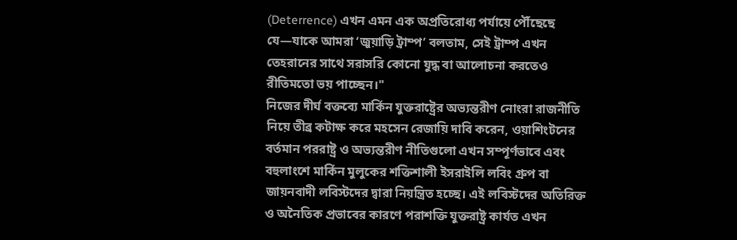(Deterrence) এখন এমন এক অপ্রতিরোধ্য পর্যায়ে পৌঁছেছে যে—যাকে আমরা ‘জুয়াড়ি ট্রাম্প’ বলতাম, সেই ট্রাম্প এখন তেহরানের সাথে সরাসরি কোনো যুদ্ধ বা আলোচনা করতেও রীতিমতো ভয় পাচ্ছেন।"
নিজের দীর্ঘ বক্তব্যে মার্কিন যুক্তরাষ্ট্রের অভ্যন্তরীণ নোংরা রাজনীতি নিয়ে তীব্র কটাক্ষ করে মহসেন রেজায়ি দাবি করেন, ওয়াশিংটনের বর্তমান পররাষ্ট্র ও অভ্যন্তরীণ নীতিগুলো এখন সম্পূর্ণভাবে এবং বহুলাংশে মার্কিন মুলুকের শক্তিশালী ইসরাইলি লবিং গ্রুপ বা জায়নবাদী লবিস্টদের দ্বারা নিয়ন্ত্রিত হচ্ছে। এই লবিস্টদের অতিরিক্ত ও অনৈতিক প্রভাবের কারণে পরাশক্তি যুক্তরাষ্ট্র কার্যত এখন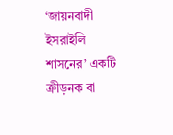‘জায়নবাদী ইসরাইলি শাসনের’ একটি ক্রীড়নক বা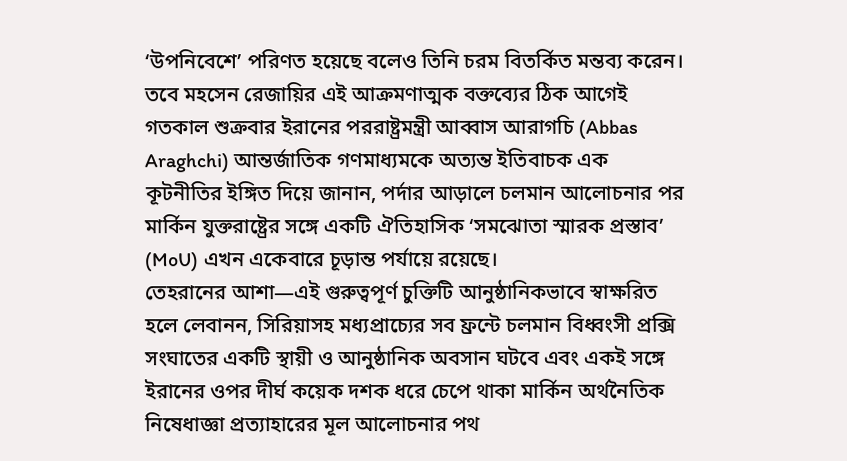‘উপনিবেশে’ পরিণত হয়েছে বলেও তিনি চরম বিতর্কিত মন্তব্য করেন।
তবে মহসেন রেজায়ির এই আক্রমণাত্মক বক্তব্যের ঠিক আগেই গতকাল শুক্রবার ইরানের পররাষ্ট্রমন্ত্রী আব্বাস আরাগচি (Abbas Araghchi) আন্তর্জাতিক গণমাধ্যমকে অত্যন্ত ইতিবাচক এক কূটনীতির ইঙ্গিত দিয়ে জানান, পর্দার আড়ালে চলমান আলোচনার পর মার্কিন যুক্তরাষ্ট্রের সঙ্গে একটি ঐতিহাসিক ‘সমঝোতা স্মারক প্রস্তাব’ (MoU) এখন একেবারে চূড়ান্ত পর্যায়ে রয়েছে।
তেহরানের আশা—এই গুরুত্বপূর্ণ চুক্তিটি আনুষ্ঠানিকভাবে স্বাক্ষরিত হলে লেবানন, সিরিয়াসহ মধ্যপ্রাচ্যের সব ফ্রন্টে চলমান বিধ্বংসী প্রক্সি সংঘাতের একটি স্থায়ী ও আনুষ্ঠানিক অবসান ঘটবে এবং একই সঙ্গে ইরানের ওপর দীর্ঘ কয়েক দশক ধরে চেপে থাকা মার্কিন অর্থনৈতিক নিষেধাজ্ঞা প্রত্যাহারের মূল আলোচনার পথ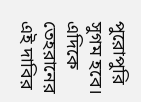পুরোপুরি সুগম হবে।
এদিকে তেহরানের এই দাবির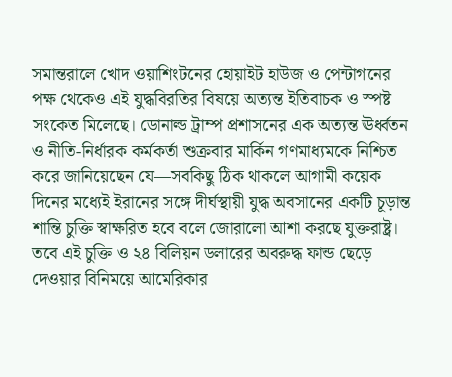সমান্তরালে খোদ ওয়াশিংটনের হোয়াইট হাউজ ও পেন্টাগনের পক্ষ থেকেও এই যুদ্ধবিরতির বিষয়ে অত্যন্ত ইতিবাচক ও স্পষ্ট সংকেত মিলেছে। ডোনাল্ড ট্রাম্প প্রশাসনের এক অত্যন্ত ঊর্ধ্বতন ও নীতি-নির্ধারক কর্মকর্তা শুক্রবার মার্কিন গণমাধ্যমকে নিশ্চিত করে জানিয়েছেন যে—সবকিছু ঠিক থাকলে আগামী কয়েক দিনের মধ্যেই ইরানের সঙ্গে দীর্ঘস্থায়ী যুদ্ধ অবসানের একটি চূড়ান্ত শান্তি চুক্তি স্বাক্ষরিত হবে বলে জোরালো আশা করছে যুক্তরাষ্ট্র।
তবে এই চুক্তি ও ২৪ বিলিয়ন ডলারের অবরুদ্ধ ফান্ড ছেড়ে দেওয়ার বিনিময়ে আমেরিকার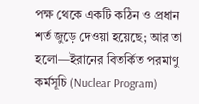পক্ষ থেকে একটি কঠিন ও প্রধান শর্ত জুড়ে দেওয়া হয়েছে; আর তা হলো—ইরানের বিতর্কিত পরমাণু কর্মসূচি (Nuclear Program)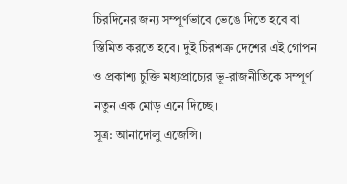চিরদিনের জন্য সম্পূর্ণভাবে ভেঙে দিতে হবে বা স্তিমিত করতে হবে। দুই চিরশত্রু দেশের এই গোপন ও প্রকাশ্য চুক্তি মধ্যপ্রাচ্যের ভূ-রাজনীতিকে সম্পূর্ণ নতুন এক মোড় এনে দিচ্ছে।
সূত্র: আনাদোলু এজেন্সি।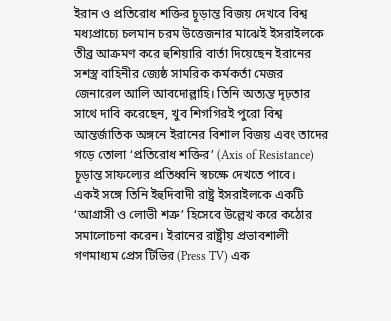ইরান ও প্রতিরোধ শক্তির চূড়ান্ত বিজয় দেখবে বিশ্ব
মধ্যপ্রাচ্যে চলমান চরম উত্তেজনার মাঝেই ইসরাইলকে তীব্র আক্রমণ করে হুশিয়ারি বার্তা দিয়েছেন ইরানের সশস্ত্র বাহিনীর জ্যেষ্ঠ সামরিক কর্মকর্তা মেজর জেনারেল আলি আবদোল্লাহি। তিনি অত্যন্ত দৃঢ়তার সাথে দাবি করেছেন, খুব শিগগিরই পুরো বিশ্ব আন্তর্জাতিক অঙ্গনে ইরানের বিশাল বিজয় এবং তাদের গড়ে তোলা ‘প্রতিরোধ শক্তির’ (Axis of Resistance) চূড়ান্ত সাফল্যের প্রতিধ্বনি স্বচক্ষে দেখতে পাবে।
একই সঙ্গে তিনি ইহুদিবাদী রাষ্ট্র ইসরাইলকে একটি ‘আগ্রাসী ও লোভী শত্রু’ হিসেবে উল্লেখ করে কঠোর সমালোচনা করেন। ইরানের রাষ্ট্রীয় প্রভাবশালী গণমাধ্যম প্রেস টিভির (Press TV) এক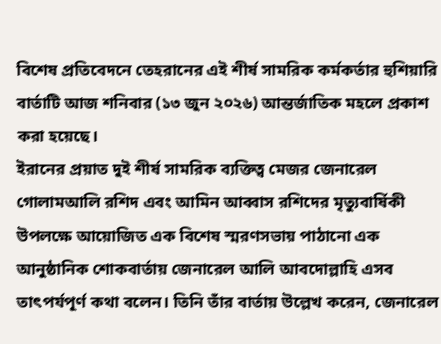বিশেষ প্রতিবেদনে তেহরানের এই শীর্ষ সামরিক কর্মকর্তার হুশিয়ারি বার্তাটি আজ শনিবার (১৩ জুন ২০২৬) আন্তর্জাতিক মহলে প্রকাশ করা হয়েছে।
ইরানের প্রয়াত দুই শীর্ষ সামরিক ব্যক্তিত্ব মেজর জেনারেল গোলামআলি রশিদ এবং আমিন আব্বাস রশিদের মৃত্যুবার্ষিকী উপলক্ষে আয়োজিত এক বিশেষ স্মরণসভায় পাঠানো এক আনুষ্ঠানিক শোকবার্তায় জেনারেল আলি আবদোল্লাহি এসব তাৎপর্যপূর্ণ কথা বলেন। তিনি তাঁর বার্তায় উল্লেখ করেন, জেনারেল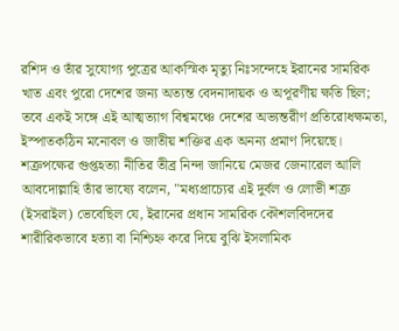রশিদ ও তাঁর সুযোগ্য পুত্রের আকস্মিক মৃত্যু নিঃসন্দেহে ইরানের সামরিক খাত এবং পুরো দেশের জন্য অত্যন্ত বেদনাদায়ক ও অপূরণীয় ক্ষতি ছিল; তবে একই সঙ্গে এই আত্মত্যাগ বিশ্বমঞ্চে দেশের অভ্যন্তরীণ প্রতিরোধক্ষমতা, ইস্পাতকঠিন মনোবল ও জাতীয় শক্তির এক অনন্য প্রমাণ দিয়েছে।
শত্রুপক্ষের গুপ্তহত্যা নীতির তীব্র নিন্দা জানিয়ে মেজর জেনারেল আলি আবদোল্লাহি তাঁর ভাষ্যে বলেন, "মধ্যপ্রাচ্যের এই দুর্বল ও লোভী শত্রু (ইসরাইল) ভেবেছিল যে, ইরানের প্রধান সামরিক কৌশলবিদদের শারীরিকভাবে হত্যা বা নিশ্চিহ্ন করে দিয়ে বুঝি ইসলামিক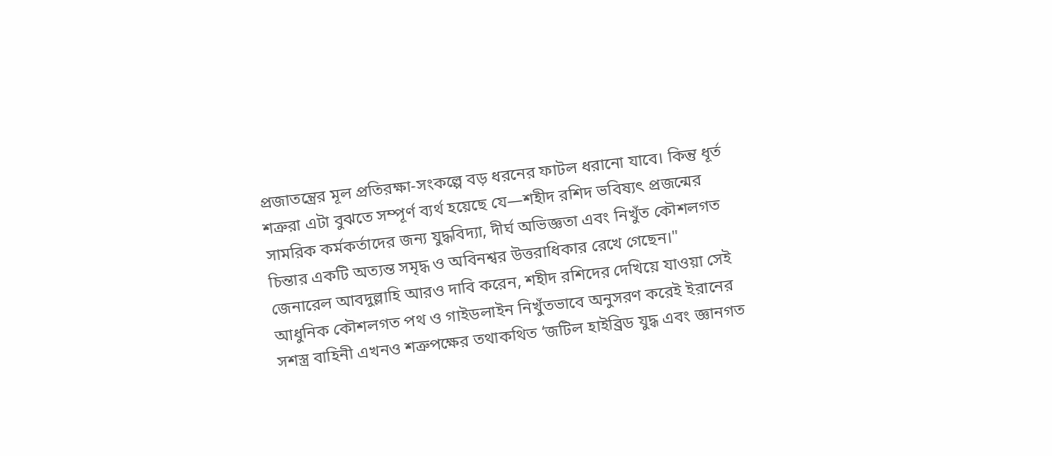প্রজাতন্ত্রের মূল প্রতিরক্ষা-সংকল্পে বড় ধরনের ফাটল ধরানো যাবে। কিন্তু ধূর্ত শত্রুরা এটা বুঝতে সম্পূর্ণ ব্যর্থ হয়েছে যে—শহীদ রশিদ ভবিষ্যৎ প্রজন্মের সামরিক কর্মকর্তাদের জন্য যুদ্ধবিদ্যা, দীর্ঘ অভিজ্ঞতা এবং নিখুঁত কৌশলগত চিন্তার একটি অত্যন্ত সমৃদ্ধ ও অবিনশ্বর উত্তরাধিকার রেখে গেছেন।"
জেনারেল আবদুল্লাহি আরও দাবি করেন, শহীদ রশিদের দেখিয়ে যাওয়া সেই আধুনিক কৌশলগত পথ ও গাইডলাইন নিখুঁতভাবে অনুসরণ করেই ইরানের সশস্ত্র বাহিনী এখনও শত্রুপক্ষের তথাকথিত ‘জটিল হাইব্রিড যুদ্ধ এবং জ্ঞানগত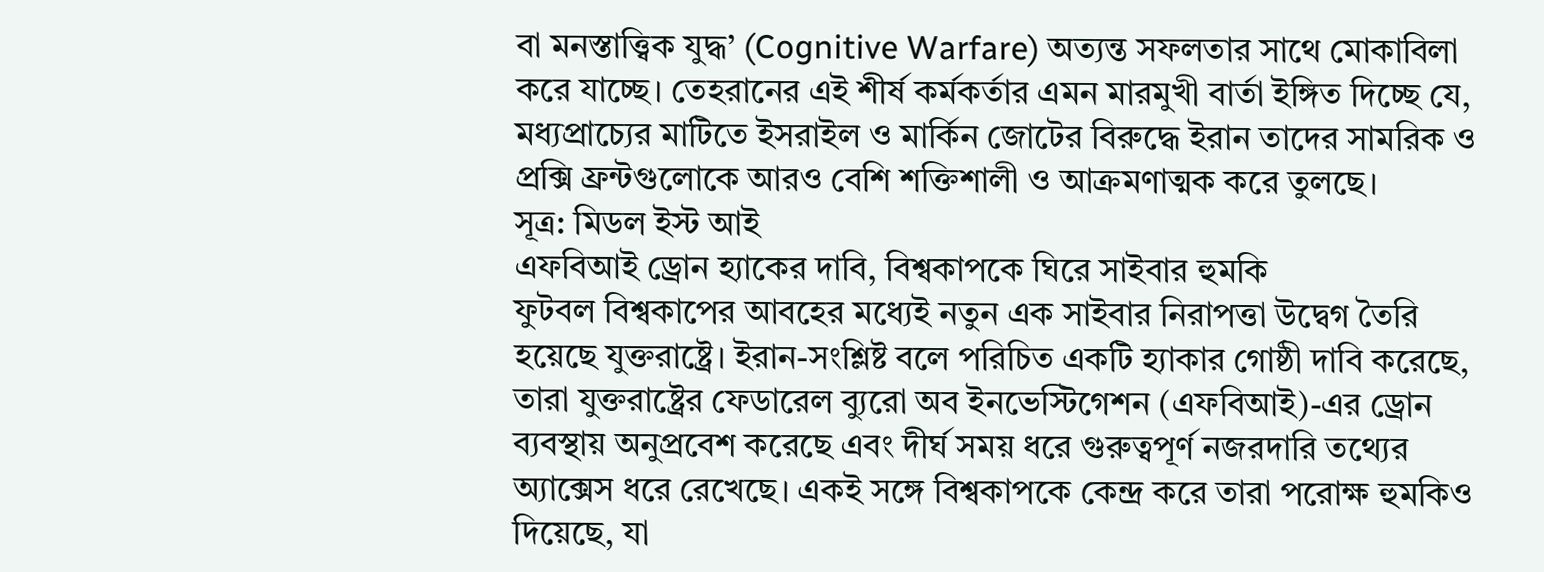বা মনস্তাত্ত্বিক যুদ্ধ’ (Cognitive Warfare) অত্যন্ত সফলতার সাথে মোকাবিলা করে যাচ্ছে। তেহরানের এই শীর্ষ কর্মকর্তার এমন মারমুখী বার্তা ইঙ্গিত দিচ্ছে যে, মধ্যপ্রাচ্যের মাটিতে ইসরাইল ও মার্কিন জোটের বিরুদ্ধে ইরান তাদের সামরিক ও প্রক্সি ফ্রন্টগুলোকে আরও বেশি শক্তিশালী ও আক্রমণাত্মক করে তুলছে।
সূত্র: মিডল ইস্ট আই
এফবিআই ড্রোন হ্যাকের দাবি, বিশ্বকাপকে ঘিরে সাইবার হুমকি
ফুটবল বিশ্বকাপের আবহের মধ্যেই নতুন এক সাইবার নিরাপত্তা উদ্বেগ তৈরি হয়েছে যুক্তরাষ্ট্রে। ইরান-সংশ্লিষ্ট বলে পরিচিত একটি হ্যাকার গোষ্ঠী দাবি করেছে, তারা যুক্তরাষ্ট্রের ফেডারেল ব্যুরো অব ইনভেস্টিগেশন (এফবিআই)-এর ড্রোন ব্যবস্থায় অনুপ্রবেশ করেছে এবং দীর্ঘ সময় ধরে গুরুত্বপূর্ণ নজরদারি তথ্যের অ্যাক্সেস ধরে রেখেছে। একই সঙ্গে বিশ্বকাপকে কেন্দ্র করে তারা পরোক্ষ হুমকিও দিয়েছে, যা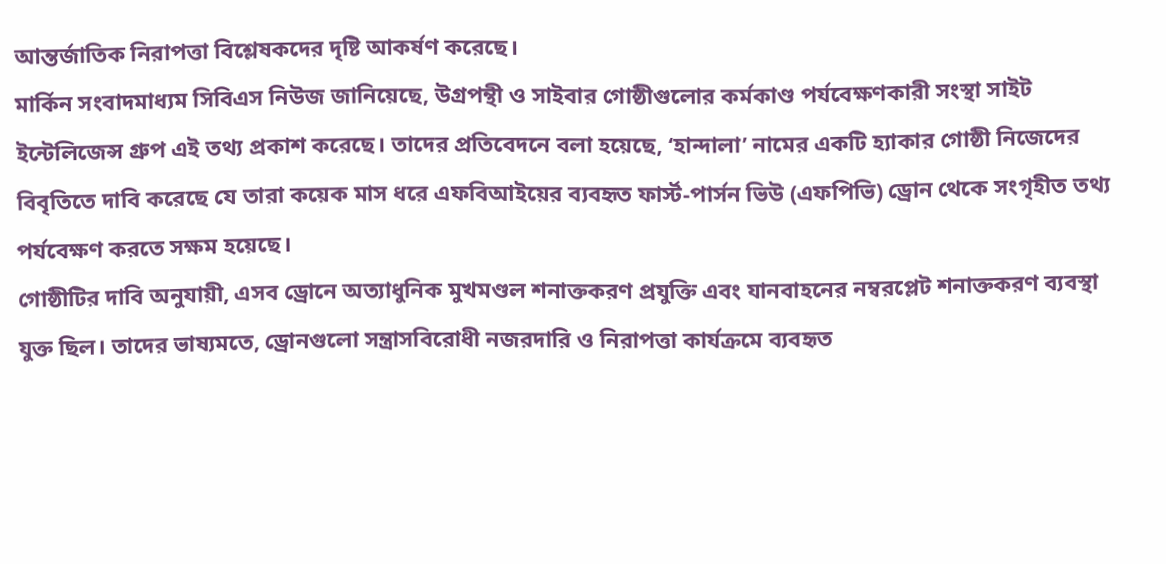আন্তর্জাতিক নিরাপত্তা বিশ্লেষকদের দৃষ্টি আকর্ষণ করেছে।
মার্কিন সংবাদমাধ্যম সিবিএস নিউজ জানিয়েছে, উগ্রপন্থী ও সাইবার গোষ্ঠীগুলোর কর্মকাণ্ড পর্যবেক্ষণকারী সংস্থা সাইট ইন্টেলিজেন্স গ্রুপ এই তথ্য প্রকাশ করেছে। তাদের প্রতিবেদনে বলা হয়েছে, ‘হান্দালা’ নামের একটি হ্যাকার গোষ্ঠী নিজেদের বিবৃতিতে দাবি করেছে যে তারা কয়েক মাস ধরে এফবিআইয়ের ব্যবহৃত ফার্স্ট-পার্সন ভিউ (এফপিভি) ড্রোন থেকে সংগৃহীত তথ্য পর্যবেক্ষণ করতে সক্ষম হয়েছে।
গোষ্ঠীটির দাবি অনুযায়ী, এসব ড্রোনে অত্যাধুনিক মুখমণ্ডল শনাক্তকরণ প্রযুক্তি এবং যানবাহনের নম্বরপ্লেট শনাক্তকরণ ব্যবস্থা যুক্ত ছিল। তাদের ভাষ্যমতে, ড্রোনগুলো সন্ত্রাসবিরোধী নজরদারি ও নিরাপত্তা কার্যক্রমে ব্যবহৃত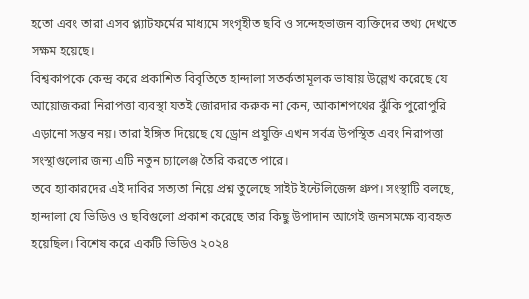হতো এবং তারা এসব প্ল্যাটফর্মের মাধ্যমে সংগৃহীত ছবি ও সন্দেহভাজন ব্যক্তিদের তথ্য দেখতে সক্ষম হয়েছে।
বিশ্বকাপকে কেন্দ্র করে প্রকাশিত বিবৃতিতে হান্দালা সতর্কতামূলক ভাষায় উল্লেখ করেছে যে আয়োজকরা নিরাপত্তা ব্যবস্থা যতই জোরদার করুক না কেন, আকাশপথের ঝুঁকি পুরোপুরি এড়ানো সম্ভব নয়। তারা ইঙ্গিত দিয়েছে যে ড্রোন প্রযুক্তি এখন সর্বত্র উপস্থিত এবং নিরাপত্তা সংস্থাগুলোর জন্য এটি নতুন চ্যালেঞ্জ তৈরি করতে পারে।
তবে হ্যাকারদের এই দাবির সত্যতা নিয়ে প্রশ্ন তুলেছে সাইট ইন্টেলিজেন্স গ্রুপ। সংস্থাটি বলছে, হান্দালা যে ভিডিও ও ছবিগুলো প্রকাশ করেছে তার কিছু উপাদান আগেই জনসমক্ষে ব্যবহৃত হয়েছিল। বিশেষ করে একটি ভিডিও ২০২৪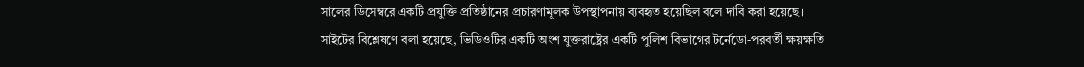সালের ডিসেম্বরে একটি প্রযুক্তি প্রতিষ্ঠানের প্রচারণামূলক উপস্থাপনায় ব্যবহৃত হয়েছিল বলে দাবি করা হয়েছে।
সাইটের বিশ্লেষণে বলা হয়েছে, ভিডিওটির একটি অংশ যুক্তরাষ্ট্রের একটি পুলিশ বিভাগের টর্নেডো-পরবর্তী ক্ষয়ক্ষতি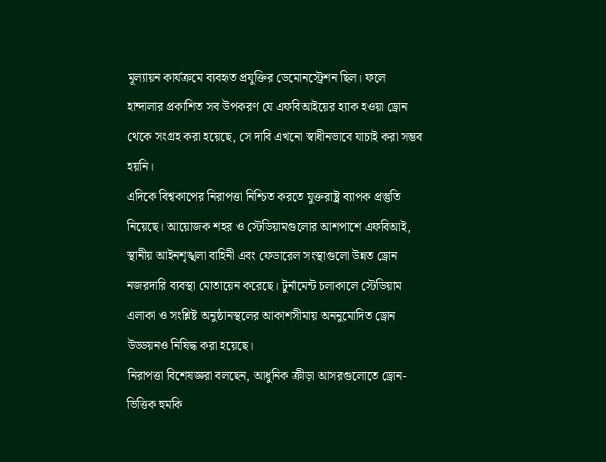মূল্যায়ন কার্যক্রমে ব্যবহৃত প্রযুক্তির ডেমোনস্ট্রেশন ছিল। ফলে হান্দালার প্রকাশিত সব উপকরণ যে এফবিআইয়ের হ্যাক হওয়া ড্রোন থেকে সংগ্রহ করা হয়েছে, সে দাবি এখনো স্বাধীনভাবে যাচাই করা সম্ভব হয়নি।
এদিকে বিশ্বকাপের নিরাপত্তা নিশ্চিত করতে যুক্তরাষ্ট্র ব্যাপক প্রস্তুতি নিয়েছে। আয়োজক শহর ও স্টেডিয়ামগুলোর আশপাশে এফবিআই, স্থানীয় আইনশৃঙ্খলা বাহিনী এবং ফেডারেল সংস্থাগুলো উন্নত ড্রোন নজরদারি ব্যবস্থা মোতায়েন করেছে। টুর্নামেন্ট চলাকালে স্টেডিয়াম এলাকা ও সংশ্লিষ্ট অনুষ্ঠানস্থলের আকাশসীমায় অননুমোদিত ড্রোন উড্ডয়নও নিষিদ্ধ করা হয়েছে।
নিরাপত্তা বিশেষজ্ঞরা বলছেন, আধুনিক ক্রীড়া আসরগুলোতে ড্রোন-ভিত্তিক হুমকি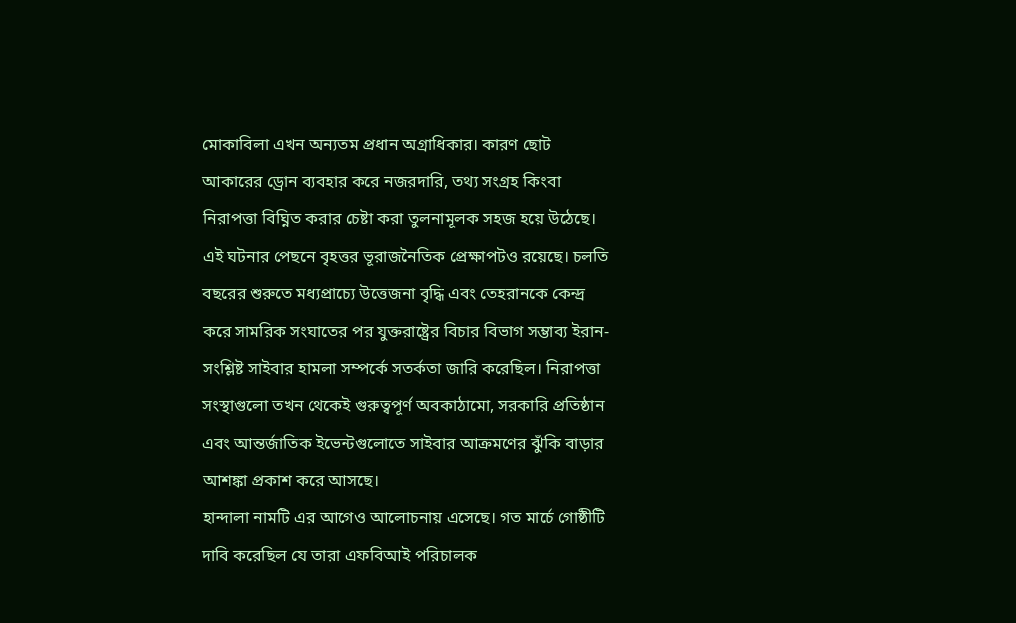মোকাবিলা এখন অন্যতম প্রধান অগ্রাধিকার। কারণ ছোট আকারের ড্রোন ব্যবহার করে নজরদারি, তথ্য সংগ্রহ কিংবা নিরাপত্তা বিঘ্নিত করার চেষ্টা করা তুলনামূলক সহজ হয়ে উঠেছে।
এই ঘটনার পেছনে বৃহত্তর ভূরাজনৈতিক প্রেক্ষাপটও রয়েছে। চলতি বছরের শুরুতে মধ্যপ্রাচ্যে উত্তেজনা বৃদ্ধি এবং তেহরানকে কেন্দ্র করে সামরিক সংঘাতের পর যুক্তরাষ্ট্রের বিচার বিভাগ সম্ভাব্য ইরান-সংশ্লিষ্ট সাইবার হামলা সম্পর্কে সতর্কতা জারি করেছিল। নিরাপত্তা সংস্থাগুলো তখন থেকেই গুরুত্বপূর্ণ অবকাঠামো, সরকারি প্রতিষ্ঠান এবং আন্তর্জাতিক ইভেন্টগুলোতে সাইবার আক্রমণের ঝুঁকি বাড়ার আশঙ্কা প্রকাশ করে আসছে।
হান্দালা নামটি এর আগেও আলোচনায় এসেছে। গত মার্চে গোষ্ঠীটি দাবি করেছিল যে তারা এফবিআই পরিচালক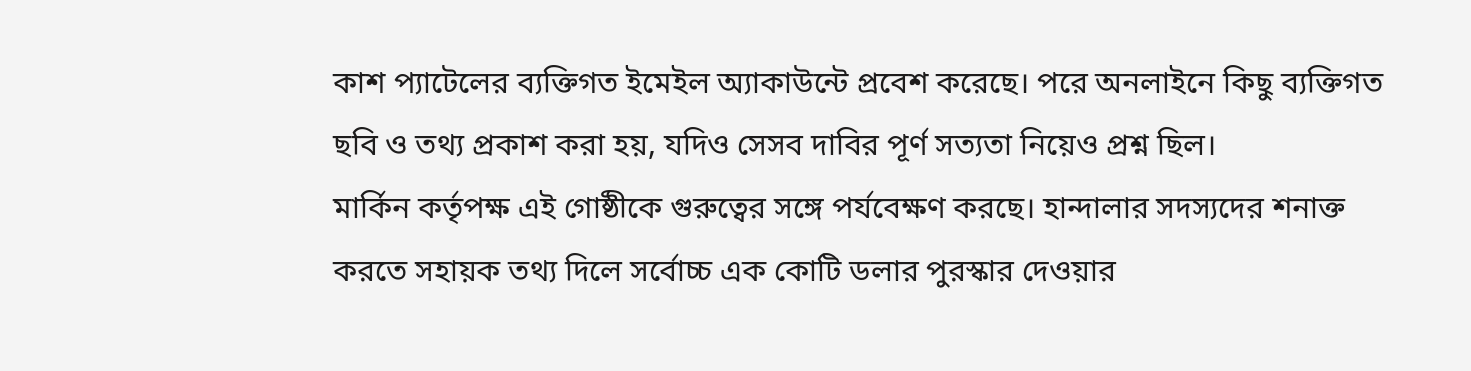কাশ প্যাটেলের ব্যক্তিগত ইমেইল অ্যাকাউন্টে প্রবেশ করেছে। পরে অনলাইনে কিছু ব্যক্তিগত ছবি ও তথ্য প্রকাশ করা হয়, যদিও সেসব দাবির পূর্ণ সত্যতা নিয়েও প্রশ্ন ছিল।
মার্কিন কর্তৃপক্ষ এই গোষ্ঠীকে গুরুত্বের সঙ্গে পর্যবেক্ষণ করছে। হান্দালার সদস্যদের শনাক্ত করতে সহায়ক তথ্য দিলে সর্বোচ্চ এক কোটি ডলার পুরস্কার দেওয়ার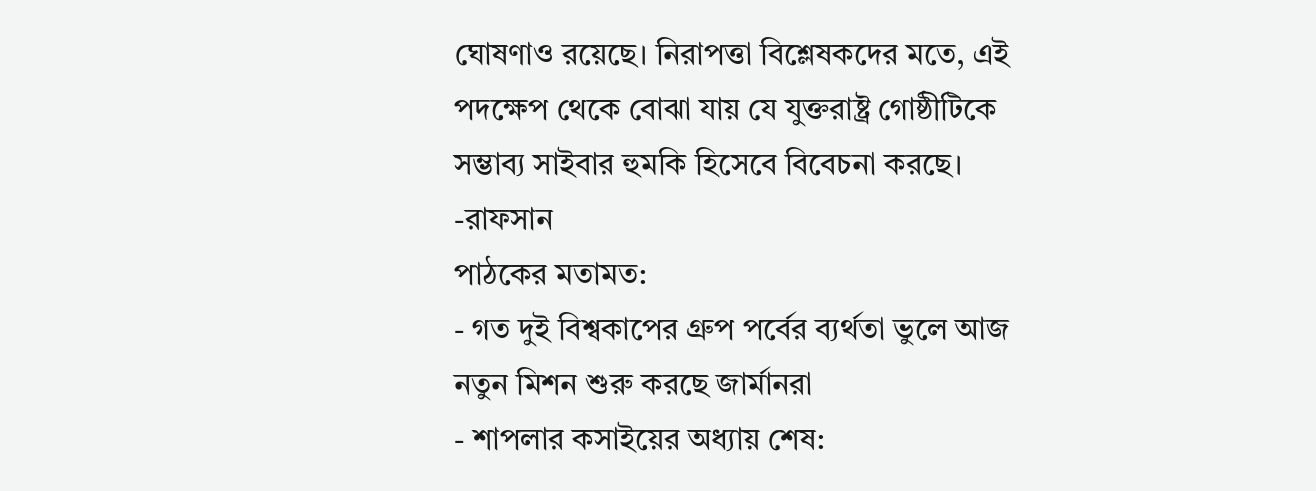ঘোষণাও রয়েছে। নিরাপত্তা বিশ্লেষকদের মতে, এই পদক্ষেপ থেকে বোঝা যায় যে যুক্তরাষ্ট্র গোষ্ঠীটিকে সম্ভাব্য সাইবার হুমকি হিসেবে বিবেচনা করছে।
-রাফসান
পাঠকের মতামত:
- গত দুই বিশ্বকাপের গ্রুপ পর্বের ব্যর্থতা ভুলে আজ নতুন মিশন শুরু করছে জার্মানরা
- শাপলার কসাইয়ের অধ্যায় শেষ: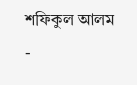শফিকুল আলম
-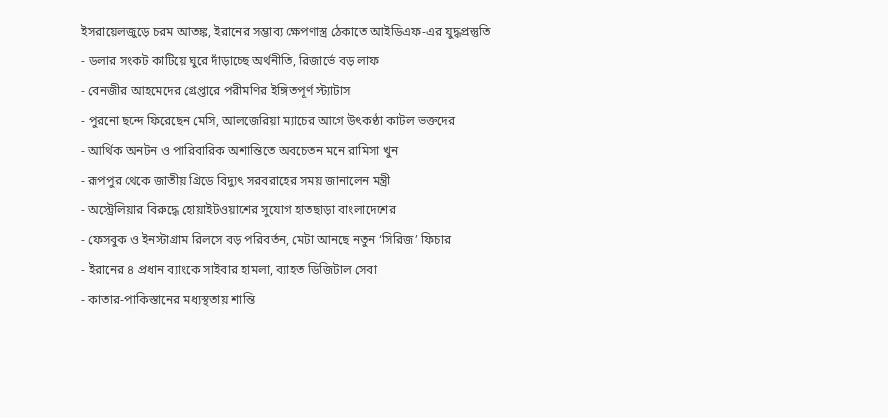ইসরায়েলজুড়ে চরম আতঙ্ক, ইরানের সম্ভাব্য ক্ষেপণাস্ত্র ঠেকাতে আইডিএফ-এর যুদ্ধপ্রস্তুতি
- ডলার সংকট কাটিয়ে ঘুরে দাঁড়াচ্ছে অর্থনীতি, রিজার্ভে বড় লাফ
- বেনজীর আহমেদের গ্রেপ্তারে পরীমণির ইঙ্গিতপূর্ণ স্ট্যাটাস
- পুরনো ছন্দে ফিরেছেন মেসি, আলজেরিয়া ম্যাচের আগে উৎকণ্ঠা কাটল ভক্তদের
- আর্থিক অনটন ও পারিবারিক অশান্তিতে অবচেতন মনে রামিসা খুন
- রূপপুর থেকে জাতীয় গ্রিডে বিদ্যুৎ সরবরাহের সময় জানালেন মন্ত্রী
- অস্ট্রেলিয়ার বিরুদ্ধে হোয়াইটওয়াশের সুযোগ হাতছাড়া বাংলাদেশের
- ফেসবুক ও ইনস্টাগ্রাম রিলসে বড় পরিবর্তন, মেটা আনছে নতুন ‘সিরিজ’ ফিচার
- ইরানের ৪ প্রধান ব্যাংকে সাইবার হামলা, ব্যাহত ডিজিটাল সেবা
- কাতার-পাকিস্তানের মধ্যস্থতায় শান্তি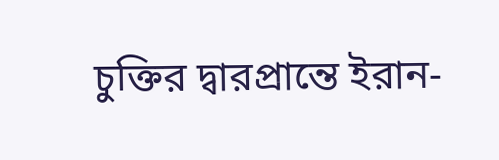চুক্তির দ্বারপ্রান্তে ইরান-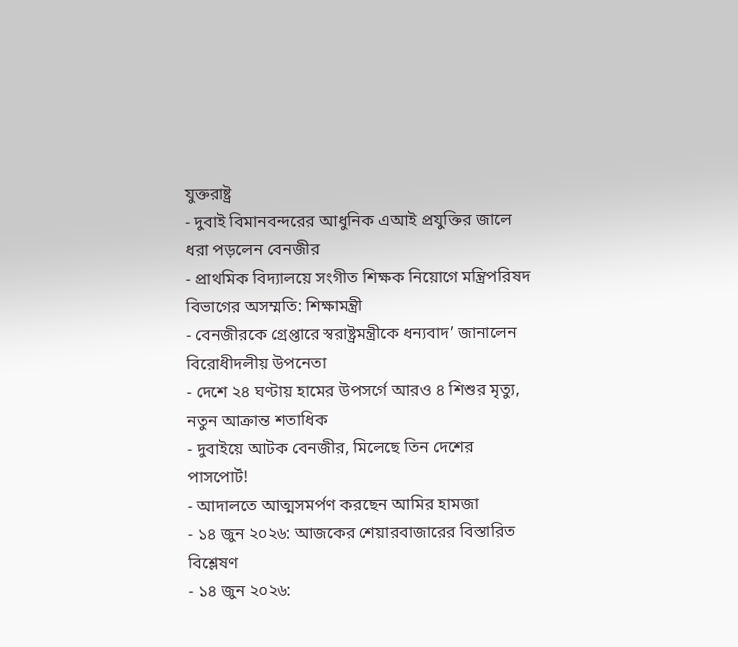যুক্তরাষ্ট্র
- দুবাই বিমানবন্দরের আধুনিক এআই প্রযুক্তির জালে ধরা পড়লেন বেনজীর
- প্রাথমিক বিদ্যালয়ে সংগীত শিক্ষক নিয়োগে মন্ত্রিপরিষদ বিভাগের অসম্মতি: শিক্ষামন্ত্রী
- বেনজীরকে গ্রেপ্তারে স্বরাষ্ট্রমন্ত্রীকে ধন্যবাদ’ জানালেন বিরোধীদলীয় উপনেতা
- দেশে ২৪ ঘণ্টায় হামের উপসর্গে আরও ৪ শিশুর মৃত্যু, নতুন আক্রান্ত শতাধিক
- দুবাইয়ে আটক বেনজীর, মিলেছে তিন দেশের পাসপোর্ট!
- আদালতে আত্মসমর্পণ করছেন আমির হামজা
- ১৪ জুন ২০২৬: আজকের শেয়ারবাজারের বিস্তারিত বিশ্লেষণ
- ১৪ জুন ২০২৬: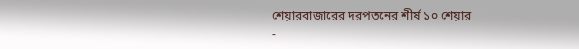শেয়ারবাজারের দরপতনের শীর্ষ ১০ শেয়ার
-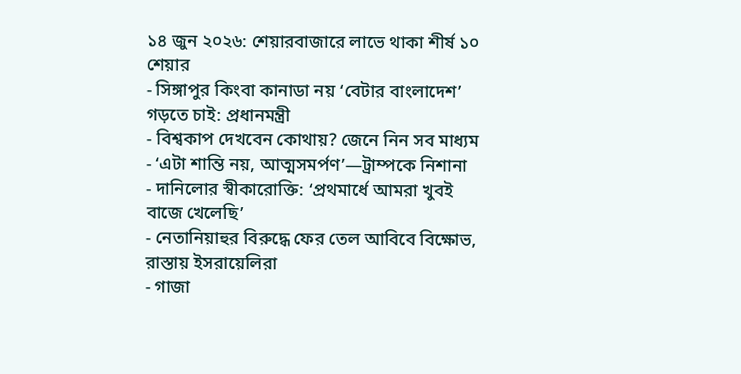১৪ জুন ২০২৬: শেয়ারবাজারে লাভে থাকা শীর্ষ ১০ শেয়ার
- সিঙ্গাপুর কিংবা কানাডা নয় ‘বেটার বাংলাদেশ’ গড়তে চাই: প্রধানমন্ত্রী
- বিশ্বকাপ দেখবেন কোথায়? জেনে নিন সব মাধ্যম
- ‘এটা শান্তি নয়, আত্মসমর্পণ’—ট্রাম্পকে নিশানা
- দানিলোর স্বীকারোক্তি: ‘প্রথমার্ধে আমরা খুবই বাজে খেলেছি’
- নেতানিয়াহুর বিরুদ্ধে ফের তেল আবিবে বিক্ষোভ, রাস্তায় ইসরায়েলিরা
- গাজা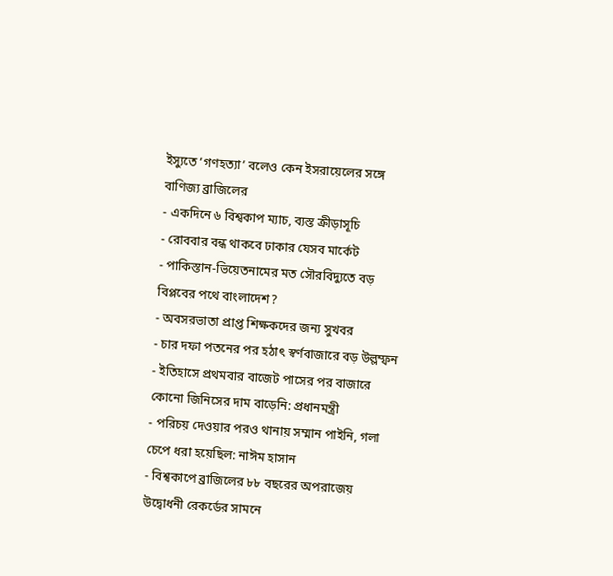ইস্যুতে ‘গণহত্যা’ বলেও কেন ইসরায়েলের সঙ্গে বাণিজ্য ব্রাজিলের
- একদিনে ৬ বিশ্বকাপ ম্যাচ, ব্যস্ত ক্রীড়াসূচি
- রোববার বন্ধ থাকবে ঢাকার যেসব মার্কেট
- পাকিস্তান-ভিয়েতনামের মত সৌরবিদ্যুতে বড় বিপ্লবের পথে বাংলাদেশ?
- অবসরভাতা প্রাপ্ত শিক্ষকদের জন্য সুখবর
- চার দফা পতনের পর হঠাৎ স্বর্ণবাজারে বড় উল্লম্ফন
- ইতিহাসে প্রথমবার বাজেট পাসের পর বাজারে কোনো জিনিসের দাম বাড়েনি: প্রধানমন্ত্রী
- পরিচয় দেওয়ার পরও থানায় সম্মান পাইনি, গলা চেপে ধরা হয়েছিল: নাঈম হাসান
- বিশ্বকাপে ব্রাজিলের ৮৮ বছরের অপরাজেয় উদ্বোধনী রেকর্ডের সামনে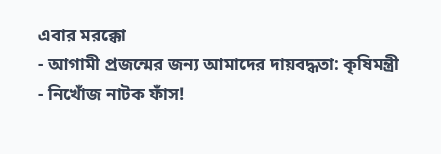এবার মরক্কো
- আগামী প্রজন্মের জন্য আমাদের দায়বদ্ধতা: কৃষিমন্ত্রী
- নিখোঁজ নাটক ফাঁস!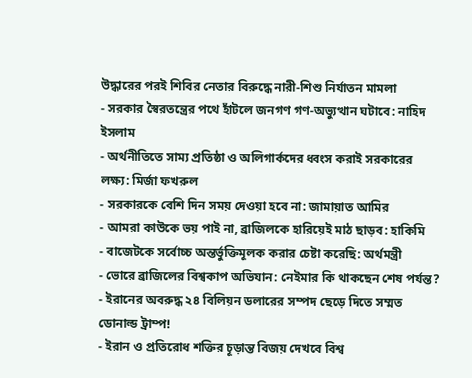উদ্ধারের পরই শিবির নেতার বিরুদ্ধে নারী-শিশু নির্যাতন মামলা
- সরকার স্বৈরতন্ত্রের পথে হাঁটলে জনগণ গণ-অভ্যুত্থান ঘটাবে: নাহিদ ইসলাম
- অর্থনীতিতে সাম্য প্রতিষ্ঠা ও অলিগার্কদের ধ্বংস করাই সরকারের লক্ষ্য: মির্জা ফখরুল
- সরকারকে বেশি দিন সময় দেওয়া হবে না: জামায়াত আমির
- আমরা কাউকে ভয় পাই না, ব্রাজিলকে হারিয়েই মাঠ ছাড়ব: হাকিমি
- বাজেটকে সর্বোচ্চ অন্তর্ভুক্তিমূলক করার চেষ্টা করেছি: অর্থমন্ত্রী
- ভোরে ব্রাজিলের বিশ্বকাপ অভিযান: নেইমার কি থাকছেন শেষ পর্যন্ত?
- ইরানের অবরুদ্ধ ২৪ বিলিয়ন ডলারের সম্পদ ছেড়ে দিতে সম্মত ডোনাল্ড ট্রাম্প!
- ইরান ও প্রতিরোধ শক্তির চূড়ান্ত বিজয় দেখবে বিশ্ব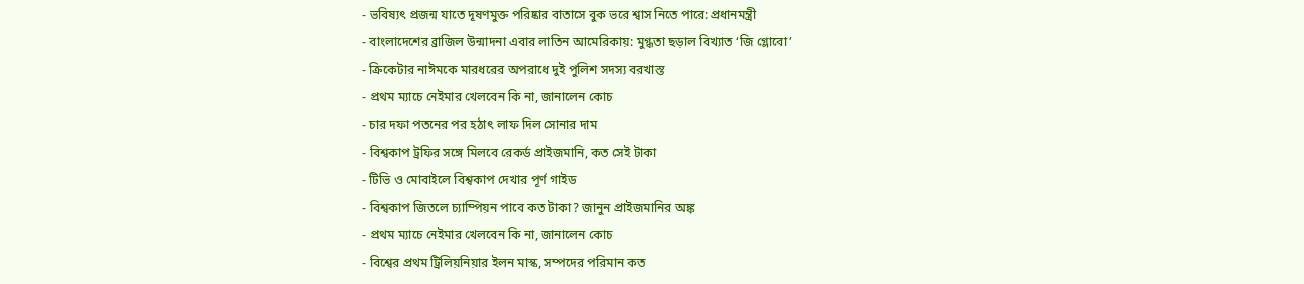- ভবিষ্যৎ প্রজন্ম যাতে দূষণমুক্ত পরিষ্কার বাতাসে বুক ভরে শ্বাস নিতে পারে: প্রধানমন্ত্রী
- বাংলাদেশের ব্রাজিল উন্মাদনা এবার লাতিন আমেরিকায়: মুগ্ধতা ছড়াল বিখ্যাত ‘জি গ্লোবো’
- ক্রিকেটার নাঈমকে মারধরের অপরাধে দুই পুলিশ সদস্য বরখাস্ত
- প্রথম ম্যাচে নেইমার খেলবেন কি না, জানালেন কোচ
- চার দফা পতনের পর হঠাৎ লাফ দিল সোনার দাম
- বিশ্বকাপ ট্রফির সঙ্গে মিলবে রেকর্ড প্রাইজমানি, কত সেই টাকা
- টিভি ও মোবাইলে বিশ্বকাপ দেখার পূর্ণ গাইড
- বিশ্বকাপ জিতলে চ্যাম্পিয়ন পাবে কত টাকা? জানুন প্রাইজমানির অঙ্ক
- প্রথম ম্যাচে নেইমার খেলবেন কি না, জানালেন কোচ
- বিশ্বের প্রথম ট্রিলিয়নিয়ার ইলন মাস্ক, সম্পদের পরিমান কত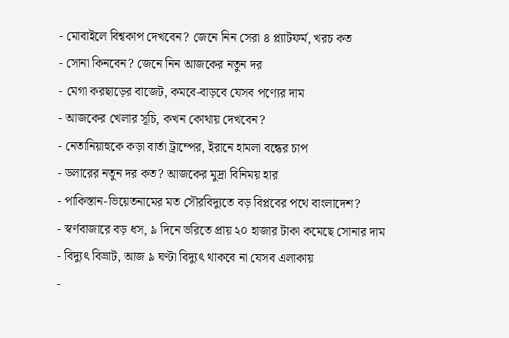- মোবাইলে বিশ্বকাপ দেখবেন? জেনে নিন সেরা ৪ প্ল্যাটফর্ম, খরচ কত
- সোনা কিনবেন? জেনে নিন আজকের নতুন দর
- মেগা করছাড়ের বাজেট, কমবে-বাড়বে যেসব পণ্যের দাম
- আজকের খেলার সূচি, কখন কোথায় দেখবেন?
- নেতানিয়াহুকে কড়া বার্তা ট্রাম্পের, ইরানে হামলা বন্ধের চাপ
- ডলারের নতুন দর কত? আজকের মুদ্রা বিনিময় হার
- পাকিস্তান-ভিয়েতনামের মত সৌরবিদ্যুতে বড় বিপ্লবের পথে বাংলাদেশ?
- স্বর্ণবাজারে বড় ধস, ৯ দিনে ভরিতে প্রায় ২০ হাজার টাকা কমেছে সোনার দাম
- বিদ্যুৎ বিভ্রাট, আজ ৯ ঘণ্টা বিদ্যুৎ থাকবে না যেসব এলাকায়
-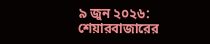৯ জুন ২০২৬: শেয়ারবাজারের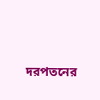দরপতনের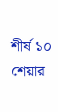শীর্ষ ১০ শেয়ার